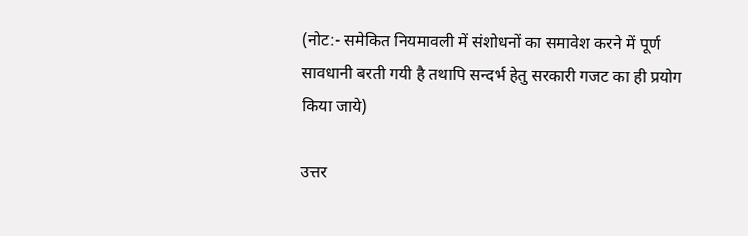(नोट:- समेकित नियमावली में संशोधनों का समावेश करने में पूर्ण सावधानी बरती गयी है तथापि सन्दर्भ हेतु सरकारी गजट का ही प्रयोग किया जाये)

उत्तर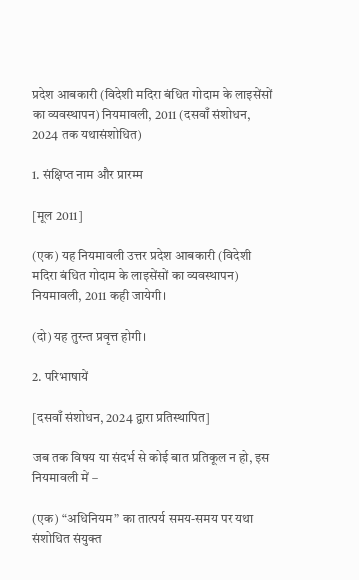प्रदेश आबकारी (विदेशी मदिरा बंधित गोदाम के लाइसेंसों का व्यवस्थापन) नियमावली, 2011 (दसवाँ संशोधन, 2024 तक यथासंशोधित)

1. संक्षिप्त नाम और प्रारम्म

[मूल 2011]

(एक) यह नियमावली उत्तर प्रदेश आबकारी (विदेशी मदिरा बंधित गोदाम के लाइसेंसों का व्यवस्थापन) नियमावली, 2011 कही जायेगी।

(दो) यह तुरन्त प्रवृत्त होगी।

2. परिभाषायें

[दसवाँ संशोधन, 2024 द्वारा प्रतिस्थापित]

जब तक विषय या संदर्भ से कोई बात प्रतिकूल न हो, इस नियमावली में –

(एक) “अधिनियम” का तात्पर्य समय-समय पर यथा संशोधित संयुक्त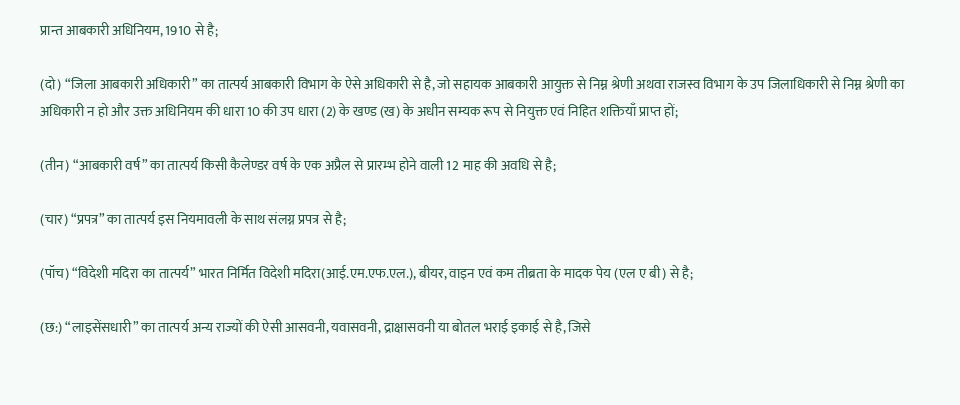प्रान्त आबकारी अधिनियम, 1910 से है;

(दो) “जिला आबकारी अधिकारी” का तात्पर्य आबकारी विभाग के ऐसे अधिकारी से है, जो सहायक आबकारी आयुक्त से निम्न श्रेणी अथवा राजस्व विभाग के उप जिलाधिकारी से निम्न श्रेणी का अधिकारी न हो और उक्त अधिनियम की धारा 10 की उप धारा (2) के खण्ड (ख) के अधीन सम्यक रूप से नियुक्त एवं निहित शक्तियाँ प्राप्त हों;

(तीन) “आबकारी वर्ष” का तात्पर्य किसी कैलेण्डर वर्ष के एक अप्रैल से प्रारम्भ होने वाली 12 माह की अवधि से है;

(चार) “प्रपत्र” का तात्पर्य इस नियमावली के साथ संलग्न प्रपत्र से है;

(पॉच) “विदेशी मदिरा का तात्पर्य” भारत निर्मित विदेशी मदिरा(आई.एम.एफ.एल.), बीयर, वाइन एवं कम तीब्रता के मादक पेय (एल ए बी) से है;

(छ:) “लाइसेंसधारी” का तात्पर्य अन्य राज्यों की ऐसी आसवनी, यवासवनी, द्राक्षासवनी या बोतल भराई इकाई से है, जिसे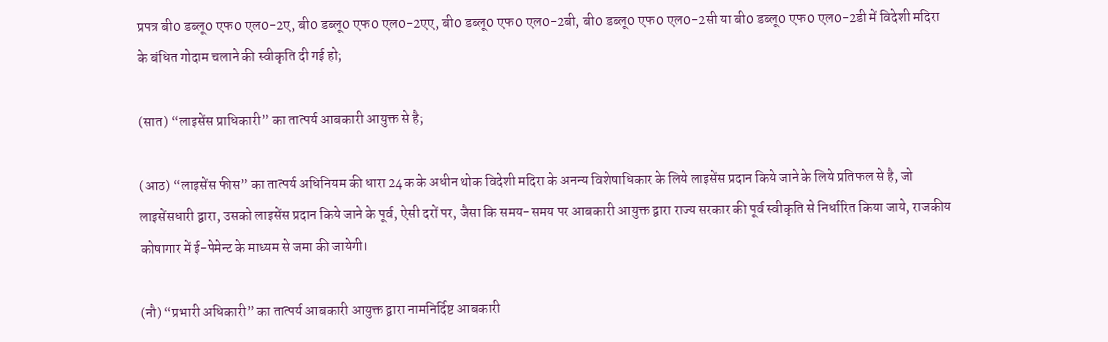प्रपत्र बी0 डब्लू0 एफ0 एल0-2ए, बी0 डब्लू0 एफ0 एल0-2एए, बी0 डब्लू0 एफ0 एल0-2बी, बी0 डब्लू0 एफ0 एल0-2सी या बी0 डब्लू0 एफ0 एल0-2डी में विदेशी मदिरा के बंधित गोदाम चलाने की स्वीकृति दी गई हो;

(सात) “लाइसेंस प्राधिकारी” का तात्पर्य आबकारी आयुक्त से है;

(आठ) “लाइसेंस फीस” का तात्पर्य अधिनियम की धारा 24क के अधीन थोक विदेशी मदिरा के अनन्य विशेषाधिकार के लिये लाइसेंस प्रदान किये जाने के लिये प्रतिफल से है, जो लाइसेंसधारी द्वारा, उसको लाइसेंस प्रदान किये जाने के पूर्व, ऐसी दरों पर, जैसा कि समय-समय पर आबकारी आयुक्त द्वारा राज्य सरकार की पूर्व स्वीकृति से निर्धारित किया जाये, राजकीय कोषागार में ई-पेमेन्ट के माध्यम से जमा की जायेगी।

(नौ) “प्रभारी अधिकारी” का तात्पर्य आबकारी आयुक्त द्वारा नामनिर्दिष्ट आबकारी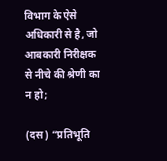विभाग के ऐसे अधिकारी से है, जो आबकारी निरीक्षक से नीचे की श्रेणी का न हो;

(दस) “प्रतिभूति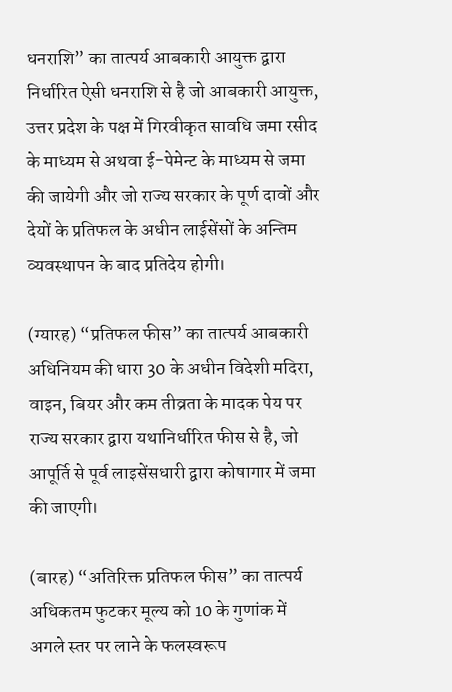धनराशि” का तात्पर्य आबकारी आयुक्त द्वारा निर्धारित ऐसी धनराशि से है जो आबकारी आयुक्त, उत्तर प्रदेश के पक्ष में गिरवीकृत सावधि जमा रसीद के माध्यम से अथवा ई-पेमेन्ट के माध्यम से जमा की जायेगी और जो राज्य सरकार के पूर्ण दावों और देयों के प्रतिफल के अधीन लाईसेंसों के अन्तिम व्यवस्थापन के बाद प्रतिदेय होगी।

(ग्यारह) “प्रतिफल फीस” का तात्पर्य आबकारी अधिनियम की धारा 30 के अधीन विदेशी मदिरा, वाइन, बियर और कम तीव्रता के मादक पेय पर राज्य सरकार द्वारा यथानिर्धारित फीस से है, जो आपूर्ति से पूर्व लाइसेंसधारी द्वारा कोषागार में जमा की जाएगी।

(बारह) “अतिरिक्त प्रतिफल फीस” का तात्पर्य अधिकतम फुटकर मूल्य को 10 के गुणांक में अगले स्तर पर लाने के फलस्वरूप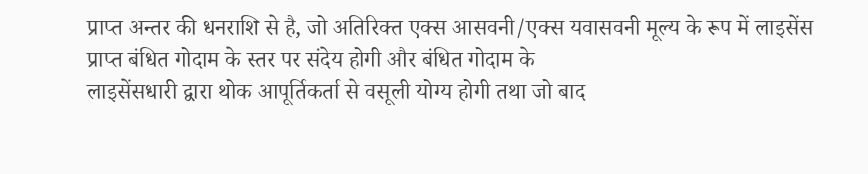प्राप्त अन्तर की धनराशि से है, जो अतिरिक्त एक्स आसवनी/एक्स यवासवनी मूल्य के रूप में लाइसेंस प्राप्त बंधित गोदाम के स्तर पर संदेय होगी और बंधित गोदाम के
लाइसेंसधारी द्वारा थोक आपूर्तिकर्ता से वसूली योग्य होगी तथा जो बाद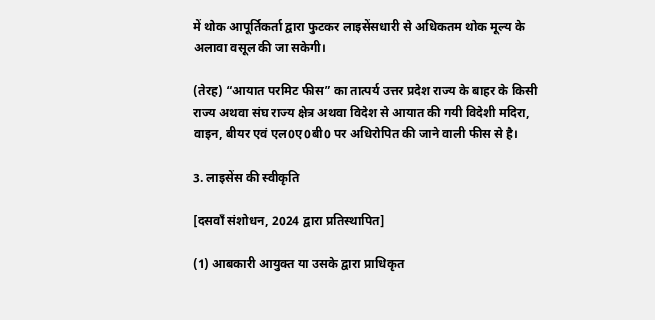में थोक आपूर्तिकर्ता द्वारा फुटकर लाइसेंसधारी से अधिकतम थोक मूल्य के अलावा वसूल की जा सकेगी।

(तेरह) “आयात परमिट फीस” का तात्पर्य उत्तर प्रदेश राज्य के बाहर के किसी राज्य अथवा संघ राज्य क्षेत्र अथवा विदेश से आयात की गयी विदेशी मदिरा, वाइन, बीयर एवं एल0ए0बी0 पर अधिरोपित की जाने वाली फीस से है।

3. लाइसेंस की स्वीकृति

[दसवाँ संशोधन, 2024 द्वारा प्रतिस्थापित]

(1) आबकारी आयुक्त या उसके द्वारा प्राधिकृत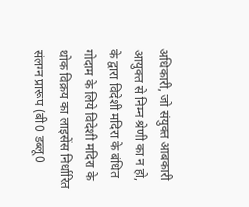अधिकारी, जो संयुक्त आबकारी आयुक्त से निम्न श्रेणी का न हो, के द्वारा विदेशी मदिरा के बंधित गोदाम के लिये विदेशी मदिरा के थोक विक्रय का लाइसेंस निर्धारित संलग्न प्रारूप (बी0 डब्लू0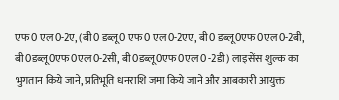एफ0 एल0-2ए, (बी0 डब्लू0 एफ0 एल0-2एए, बी0 डब्लू0एफ0एल0-2बी, बी0डब्लू0एफ0एल0-2सी, बी0डब्लू0एफ0एल0 -2डी) लाइसेंस शुल्क का भुगतान किये जाने, प्रतिभूति धनराशि जमा किये जाने और आबकारी आयुक्त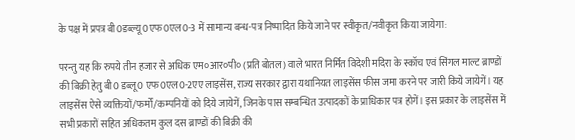के पक्ष में प्रपत्र बी0डब्ल्यू0एफ0एल0-3 में सामान्य बन्ध-पत्र निष्पादित किये जाने पर स्वीकृत/नवीकृत किया जायेगा:

परन्तु यह कि रुपये तीन हजार से अधिक एम०आर०पी० (प्रति बोतल) वाले भारत निर्मित विदेशी मदिरा के स्कॉच एवं सिंगल माल्ट ब्राण्डों की बिक्री हेतु बी0 डब्लू0 एफ0एल0-2एए लाइसेंस, राज्य सरकार द्वारा यथानियत लाइसेंस फीस जमा करने पर जारी किये जायेगें। यह लाइसेंस ऐसे व्यक्तियों/फर्मों/कम्पनियों को दिये जायेगें, जिनके पास सम्बन्धित उत्पादकों के प्राधिकार पत्र होगें। इस प्रकार के लाइसेंस में सभी प्रकारों सहित अधिकतम कुल दस ब्राण्डों की बिक्री की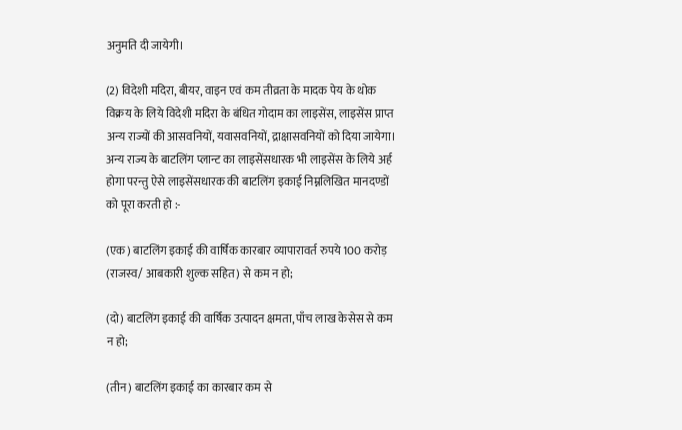अनुमति दी जायेगी।

(2) विदेशी मदिरा, बीयर, वाइन एवं कम तीव्रता के मादक पेय के थोक विक्रय के लिये विदेशी मदिरा के बंधित गोदाम का लाइसेंस, लाइसेंस प्राप्त अन्य राज्यों की आसवनियों, यवासवनियों, द्राक्षासवनियों को दिया जायेगा। अन्य राज्य के बाटलिंग प्लान्ट का लाइसेंसधारक भी लाइसेंस के लिये अर्ह होगा परन्तु ऐसे लाइसेंसधारक की बाटलिंग इकाई निम्नलिखित मानदण्डों को पूरा करती हो :-

(एक) बाटलिंग इकाई की वार्षिक कारबार व्यापारावर्त रुपये 100 करोड़ (राजस्व/ आबकारी शुल्क सहित) से कम न हो;

(दो) बाटलिंग इकाई की वार्षिक उत्पादन क्षमता, पाँच लाख केसेस से कम न हो;

(तीन) बाटलिंग इकाई का कारबार कम से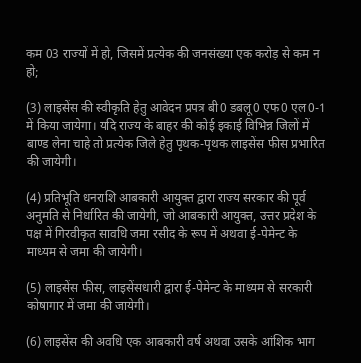कम 03 राज्यों में हो, जिसमें प्रत्येक की जनसंख्या एक करोड़ से कम न हो;

(3) लाइसेंस की स्वीकृति हेतु आवेदन प्रपत्र बी0 डबलू0 एफ0 एल0-1 में किया जायेगा। यदि राज्य के बाहर की कोई इकाई विभिन्न जिलों में बाण्ड लेना चाहे तो प्रत्येक जिले हेतु पृथक-पृथक लाइसेंस फीस प्रभारित की जायेगी।

(4) प्रतिभूति धनराशि आबकारी आयुक्त द्वारा राज्य सरकार की पूर्व अनुमति से निर्धारित की जायेगी, जो आबकारी आयुक्त, उत्तर प्रदेश के पक्ष में गिरवीकृत सावधि जमा रसीद के रूप में अथवा ई-पेमेन्ट के माध्यम से जमा की जायेगी।

(5) लाइसेंस फीस, लाइसेंसधारी द्वारा ई-पेमेन्ट के माध्यम से सरकारी कोषागार में जमा की जायेगी।

(6) लाइसेंस की अवधि एक आबकारी वर्ष अथवा उसके आंशिक भाग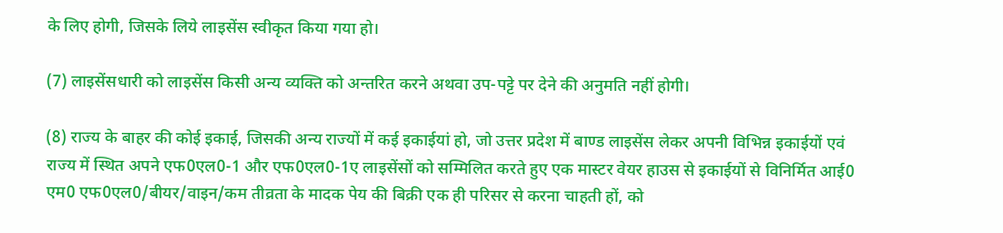के लिए होगी, जिसके लिये लाइसेंस स्वीकृत किया गया हो।

(7) लाइसेंसधारी को लाइसेंस किसी अन्य व्यक्ति को अन्तरित करने अथवा उप-पट्टे पर देने की अनुमति नहीं होगी।

(8) राज्य के बाहर की कोई इकाई, जिसकी अन्य राज्यों में कई इकाईयां हो, जो उत्तर प्रदेश में बाण्ड लाइसेंस लेकर अपनी विभिन्न इकाईयों एवं राज्य में स्थित अपने एफ0एल0-1 और एफ0एल0-1ए लाइसेंसों को सम्मिलित करते हुए एक मास्टर वेयर हाउस से इकाईयों से विनिर्मित आई0 एम0 एफ0एल0/बीयर/वाइन/कम तीव्रता के मादक पेय की बिक्री एक ही परिसर से करना चाहती हों, को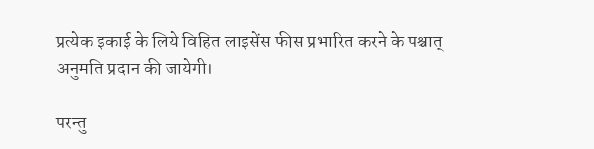प्रत्येक इकाई के लिये विहित लाइसेंस फीस प्रभारित करने के पश्चात् अनुमति प्रदान की जायेगी।

परन्तु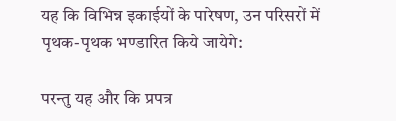यह कि विभिन्न इकाईयों के पारेषण, उन परिसरों में पृथक-पृथक भण्डारित किये जायेगे:

परन्तु यह और कि प्रपत्र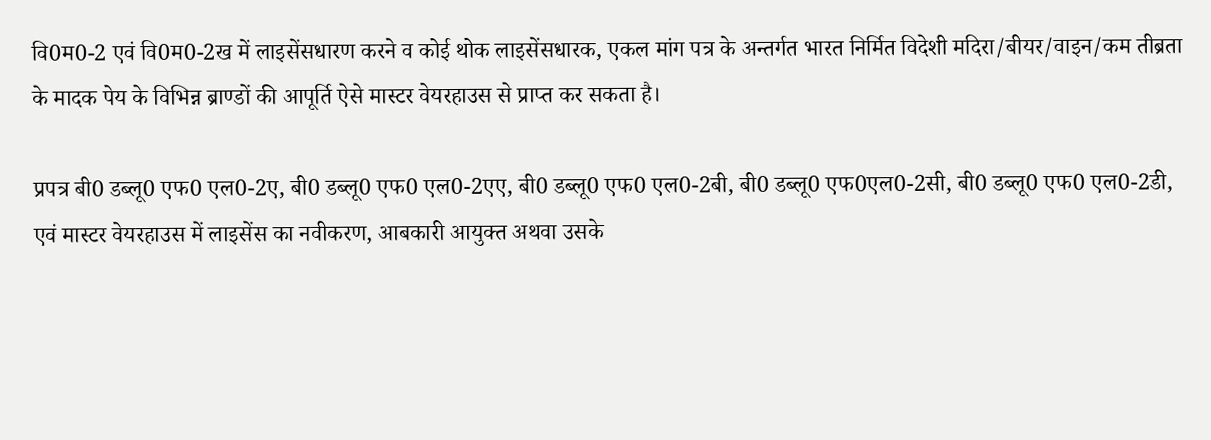वि0म0-2 एवं वि0म0-2ख में लाइसेंसधारण करने व कोई थोक लाइसेंसधारक, एकल मांग पत्र के अन्तर्गत भारत निर्मित विदेशी मदिरा/बीयर/वाइन/कम तीब्रता के मादक पेय के विभिन्न ब्राण्डों की आपूर्ति ऐसे मास्टर वेयरहाउस से प्राप्त कर सकता है।

प्रपत्र बी0 डब्लू0 एफ0 एल0-2ए, बी0 डब्लू0 एफ0 एल0-2एए, बी0 डब्लू0 एफ0 एल0-2बी, बी0 डब्लू0 एफ0एल0-2सी, बी0 डब्लू0 एफ0 एल0-2डी, एवं मास्टर वेयरहाउस में लाइसेंस का नवीकरण, आबकारी आयुक्त अथवा उसके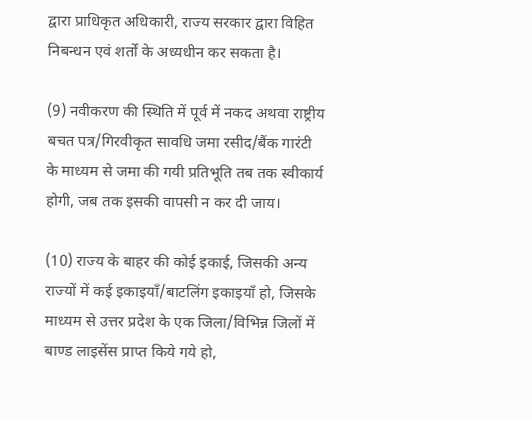द्वारा प्राधिकृत अधिकारी, राज्य सरकार द्वारा विहित निबन्धन एवं शर्तों के अध्यधीन कर सकता है।

(9) नवीकरण की स्थिति में पूर्व में नकद अथवा राष्ट्रीय बचत पत्र/गिरवीकृत सावधि जमा रसीद/बैंक गारंटी के माध्यम से जमा की गयी प्रतिभूति तब तक स्वीकार्य होगी, जब तक इसकी वापसी न कर दी जाय।

(10) राज्य के बाहर की कोई इकाई, जिसकी अन्य राज्यों में कई इकाइयाँ/बाटलिंग इकाइयाँ हो, जिसके माध्यम से उत्तर प्रदेश के एक जिला/विभिन्न जिलों में बाण्ड लाइसेंस प्राप्त किये गये हो,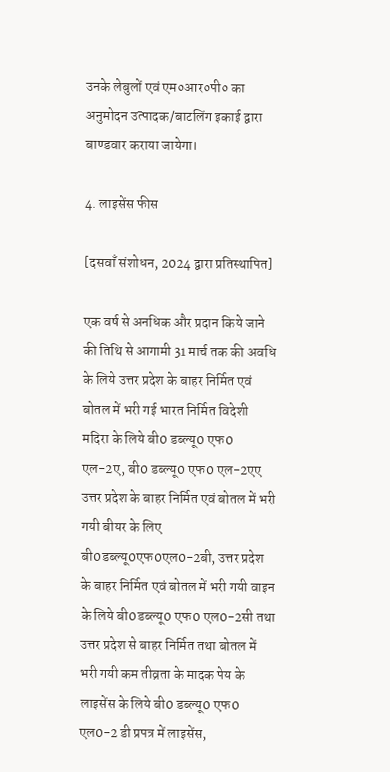उनके लेबुलों एवं एम०आर०पी० का अनुमोदन उत्पादक/बाटलिंग इकाई द्वारा बाण्डवार कराया जायेगा।

4. लाइसेंस फीस

[दसवाँ संशोधन, 2024 द्वारा प्रतिस्थापित]

एक वर्ष से अनधिक और प्रदान किये जाने की तिथि से आगामी 31 मार्च तक की अवधि के लिये उत्तर प्रदेश के बाहर निर्मित एवं बोतल में भरी गई भारत निर्मित विदेशी मदिरा के लिये बी0 डब्ल्यू0 एफ0 एल-2ए, बी0 डब्ल्यू0 एफ0 एल-2एए उत्तर प्रदेश के बाहर निर्मित एवं बोतल में भरी गयी बीयर के लिए बी0डब्ल्यू0एफ0एल0-2बी, उत्तर प्रदेश के बाहर निर्मित एवं बोतल में भरी गयी वाइन के लिये बी0डब्ल्यू0 एफ0 एल0-2सी तथा उत्तर प्रदेश से बाहर निर्मित तथा बोतल में भरी गयी कम तीव्रता के मादक पेय के लाइसेंस के लिये बी0 डब्ल्यू0 एफ0 एल0-2 डी प्रपत्र में लाइसेंस,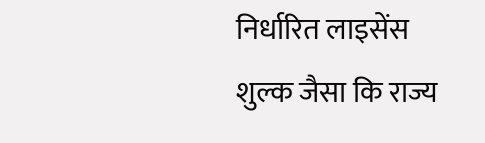निर्धारित लाइसेंस शुल्क जैसा कि राज्य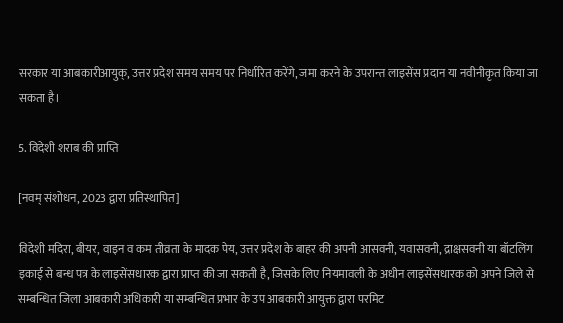सरकार या आबकारीआयुक्, उत्तर प्रदेश समय समय पर निर्धारित करेंगे, जमा करने के उपरान्त लाइसेंस प्रदान या नवीनीकृत किया जा सकता है।

5. विदेशी शराब की प्राप्ति

[नवम् संशोधन, 2023 द्वारा प्रतिस्थापित]

विदेशी मदिरा, बीयर, वाइन व कम तीव्रता के मादक पेय, उत्तर प्रदेश के बाहर की अपनी आसवनी, यवासवनी, द्राक्षसवनी या बॉटलिंग इकाई से बन्ध पत्र के लाइसेंसधारक द्वारा प्राप्त की जा सकती है, जिसके लिए नियमावली के अधीन लाइसेंसधारक को अपने जिले से सम्बन्धित जिला आबकारी अधिकारी या सम्बन्धित प्रभार के उप आबकारी आयुक्त द्वारा परमिट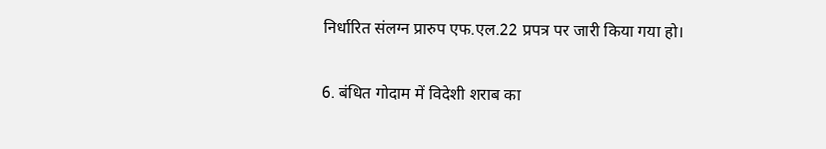निर्धारित संलग्न प्रारुप एफ.एल.22 प्रपत्र पर जारी किया गया हो।

6. बंधित गोदाम में विदेशी शराब का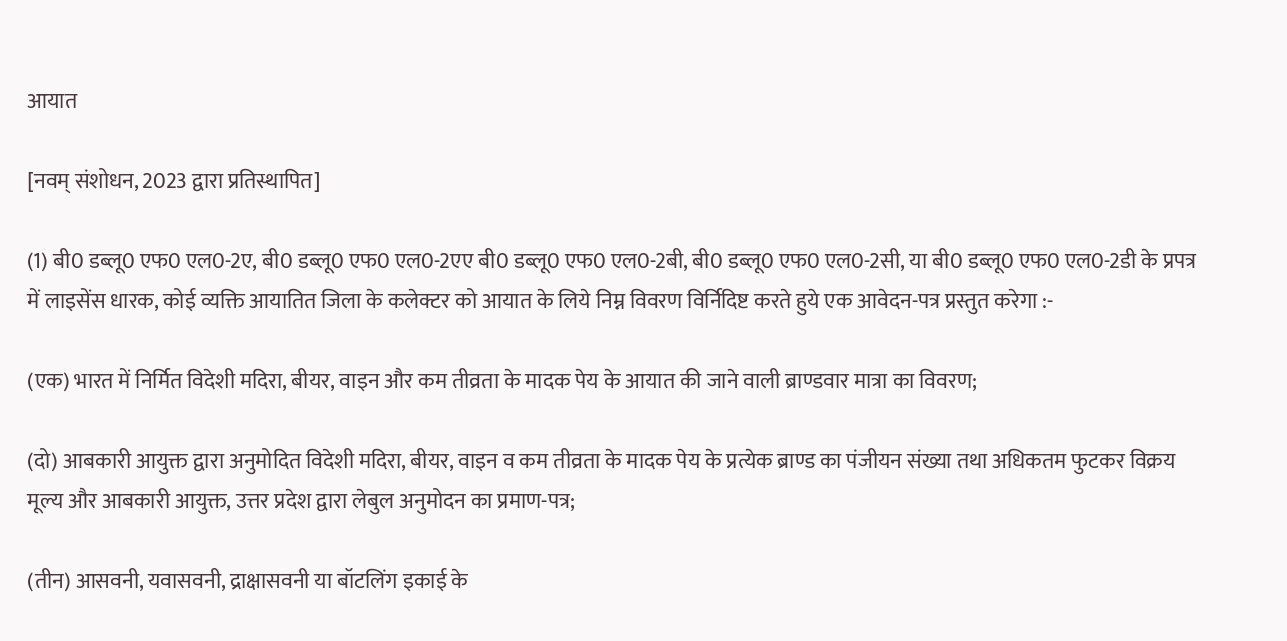आयात

[नवम् संशोधन, 2023 द्वारा प्रतिस्थापित]

(1) बी0 डब्लू0 एफ0 एल0-2ए, बी0 डब्लू0 एफ0 एल0-2एए बी0 डब्लू0 एफ0 एल0-2बी, बी0 डब्लू0 एफ0 एल0-2सी, या बी0 डब्लू0 एफ0 एल0-2डी के प्रपत्र में लाइसेंस धारक, कोई व्यक्ति आयातित जिला के कलेक्टर को आयात के लिये निम्न विवरण विर्निदिष्ट करते हुये एक आवेदन-पत्र प्रस्तुत करेगा :-

(एक) भारत में निर्मित विदेशी मदिरा, बीयर, वाइन और कम तीव्रता के मादक पेय के आयात की जाने वाली ब्राण्डवार मात्रा का विवरण;

(दो) आबकारी आयुक्त द्वारा अनुमोदित विदेशी मदिरा, बीयर, वाइन व कम तीव्रता के मादक पेय के प्रत्येक ब्राण्ड का पंजीयन संख्या तथा अधिकतम फुटकर विक्रय मूल्य और आबकारी आयुक्त, उत्तर प्रदेश द्वारा लेबुल अनुमोदन का प्रमाण-पत्र;

(तीन) आसवनी, यवासवनी, द्राक्षासवनी या बॉटलिंग इकाई के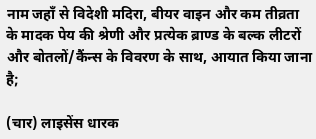नाम जहाँ से विदेशी मदिरा, बीयर वाइन और कम तीव्रता के मादक पेय की श्रेणी और प्रत्येक ब्राण्ड के बल्क लीटरों और बोतलों/कैंन्स के विवरण के साथ, आयात किया जाना है;

(चार) लाइसेंस धारक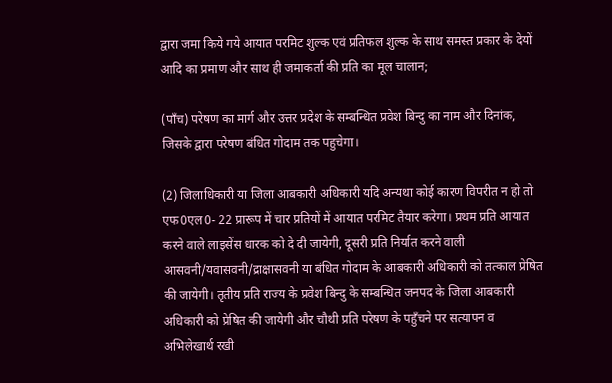द्वारा जमा किये गये आयात परमिट शुल्क एवं प्रतिफल शुल्क के साथ समस्त प्रकार के देयों आदि का प्रमाण और साथ ही जमाकर्ता की प्रति का मूल चालान;

(पाँच) परेषण का मार्ग और उत्तर प्रदेश के सम्बन्धित प्रवेश बिन्दु का नाम और दिनांक, जिसके द्वारा परेषण बंधित गोदाम तक पहुचेगा।

(2) जिलाधिकारी या जिला आबकारी अधिकारी यदि अन्यथा कोई कारण विपरीत न हो तो एफ0एल0- 22 प्रारूप में चार प्रतियों में आयात परमिट तैयार करेगा। प्रथम प्रति आयात करने वाले लाइसेंस धारक को दे दी जायेगी, दूसरी प्रति निर्यात करने वाली आसवनी/यवासवनी/द्राक्षासवनी या बंधित गोदाम के आबकारी अधिकारी को तत्काल प्रेषित की जायेगी। तृतीय प्रति राज्य के प्रवेश बिन्दु के सम्बन्धित जनपद के जिला आबकारी अधिकारी को प्रेषित की जायेगी और चौथी प्रति परेषण के पहुँचने पर सत्यापन व अभिलेखार्थ रखी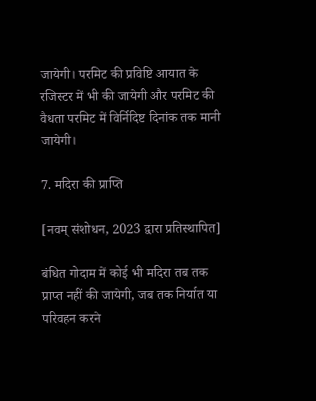जायेगी। परमिट की प्रविष्टि आयात के रजिस्टर में भी की जायेगी और परमिट की वैधता परमिट में विर्निदिष्ट दिनांक तक मानी जायेगी।

7. मदिरा की प्राप्ति

[नवम् संशोधन, 2023 द्वारा प्रतिस्थापित]

बंधित गोदाम में कोई भी मदिरा तब तक प्राप्त नहीं की जायेगी, जब तक निर्यात या परिवहन करने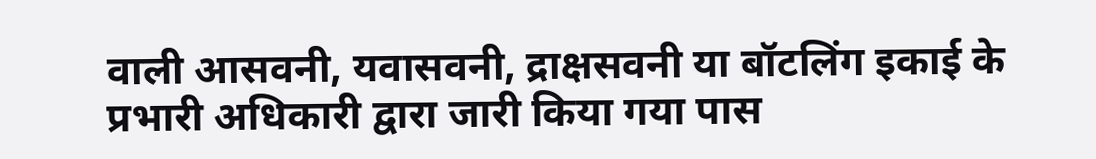वाली आसवनी, यवासवनी, द्राक्षसवनी या बॉटलिंग इकाई के प्रभारी अधिकारी द्वारा जारी किया गया पास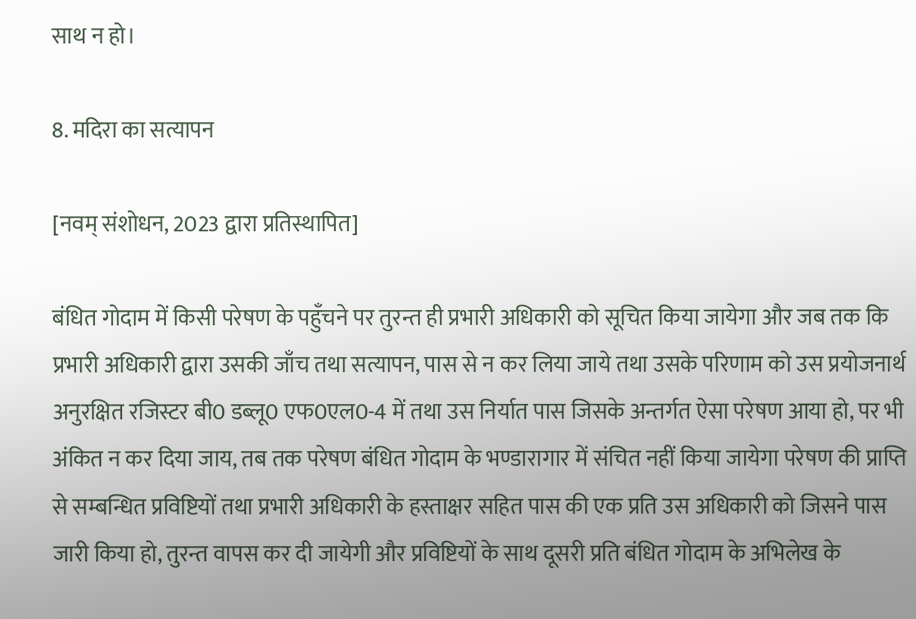साथ न हो।

8. मदिरा का सत्यापन

[नवम् संशोधन, 2023 द्वारा प्रतिस्थापित]

बंधित गोदाम में किसी परेषण के पहुँचने पर तुरन्त ही प्रभारी अधिकारी को सूचित किया जायेगा और जब तक कि प्रभारी अधिकारी द्वारा उसकी जाँच तथा सत्यापन, पास से न कर लिया जाये तथा उसके परिणाम को उस प्रयोजनार्थ अनुरक्षित रजिस्टर बी0 डब्लू0 एफ0एल0-4 में तथा उस निर्यात पास जिसके अन्तर्गत ऐसा परेषण आया हो, पर भी अंकित न कर दिया जाय, तब तक परेषण बंधित गोदाम के भण्डारागार में संचित नहीं किया जायेगा परेषण की प्राप्ति से सम्बन्धित प्रविष्टियों तथा प्रभारी अधिकारी के हस्ताक्षर सहित पास की एक प्रति उस अधिकारी को जिसने पास जारी किया हो, तुरन्त वापस कर दी जायेगी और प्रविष्टियों के साथ दूसरी प्रति बंधित गोदाम के अभिलेख के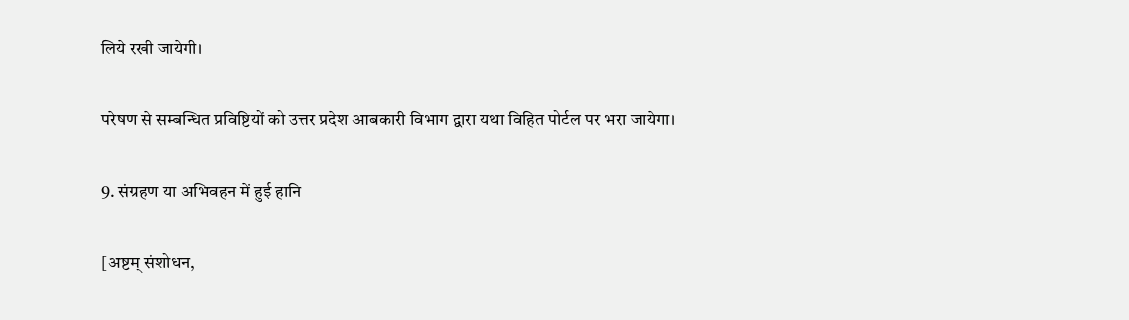लिये रखी जायेगी।

परेषण से सम्बन्धित प्रविष्टियों को उत्तर प्रदेश आबकारी विभाग द्वारा यथा विहित पोर्टल पर भरा जायेगा।

9. संग्रहण या अभिवहन में हुई हानि

[अष्टम् संशोधन,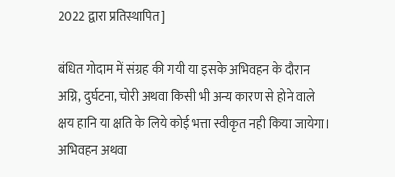2022 द्वारा प्रतिस्थापित]

बंधित गोदाम में संग्रह की गयी या इसके अभिवहन के दौरान अग्नि, दुर्घटना, चोरी अथवा किसी भी अन्य कारण से होने वाले क्षय हानि या क्षति के लिये कोई भत्ता स्वीकृत नही किया जायेगा। अभिवहन अथवा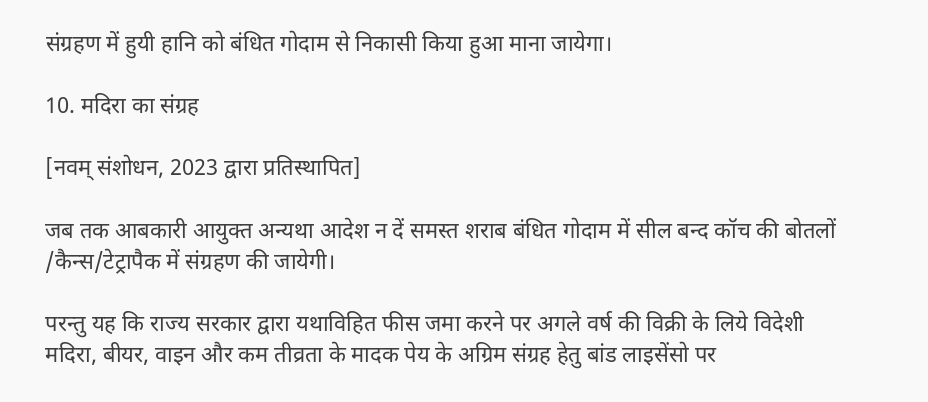संग्रहण में हुयी हानि को बंधित गोदाम से निकासी किया हुआ माना जायेगा।

10. मदिरा का संग्रह

[नवम् संशोधन, 2023 द्वारा प्रतिस्थापित]

जब तक आबकारी आयुक्त अन्यथा आदेश न दें समस्त शराब बंधित गोदाम में सील बन्द कॉच की बोतलों /कैन्स/टेट्रापैक में संग्रहण की जायेगी।

परन्तु यह कि राज्य सरकार द्वारा यथाविहित फीस जमा करने पर अगले वर्ष की विक्री के लिये विदेशी मदिरा, बीयर, वाइन और कम तीव्रता के मादक पेय के अग्रिम संग्रह हेतु बांड लाइसेंसो पर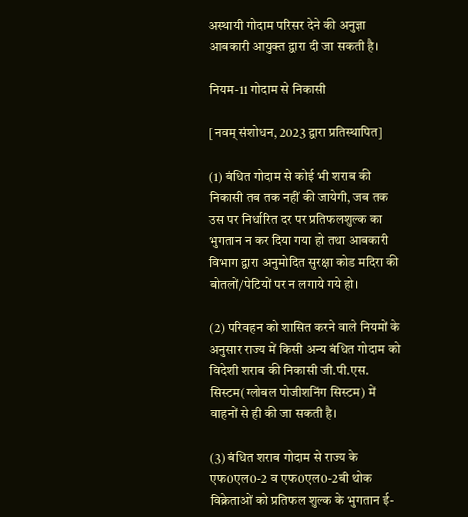अस्थायी गोदाम परिसर देने की अनुज्ञा आबकारी आयुक्त द्वारा दी जा सकती है।

नियम-11 गोदाम से निकासी

[नवम् संशोधन, 2023 द्वारा प्रतिस्थापित]

(1) बंधित गोदाम से कोई भी शराब की निकासी तब तक नहीं की जायेगी, जब तक उस पर निर्धारित दर पर प्रतिफलशुल्क का भुगतान न कर दिया गया हो तथा आबकारी विभाग द्वारा अनुमोदित सुरक्षा कोड मदिरा की बोतलों/पेटियों पर न लगाये गये हो।

(2) परिवहन को शासित करने वाले नियमों के अनुसार राज्य में किसी अन्य बंधित गोदाम को विदेशी शराब की निकासी जी.पी.एस. सिस्टम(ग्लोबल पोजीशनिंग सिस्टम) में वाहनों से ही की जा सकती है।

(3) बंधित शराब गोदाम से राज्य के एफ0एल0-2 व एफ0एल0-2बी थोक विक्रेताओं को प्रतिफल शुल्क के भुगतान ई-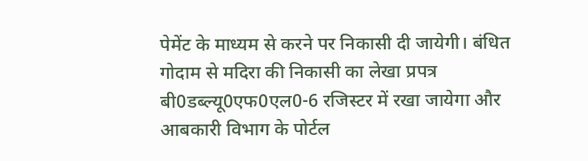पेमेंट के माध्यम से करने पर निकासी दी जायेगी। बंधित गोदाम से मदिरा की निकासी का लेखा प्रपत्र बी0डब्ल्यू0एफ0एल0-6 रजिस्टर में रखा जायेगा और आबकारी विभाग के पोर्टल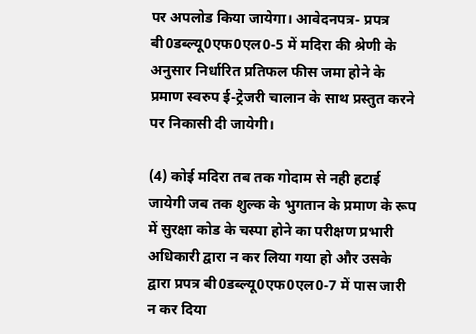पर अपलोड किया जायेगा। आवेदनपत्र- प्रपत्र बी0डब्ल्यू0एफ0एल0-5 में मदिरा की श्रेणी के अनुसार निर्धारित प्रतिफल फीस जमा होने के प्रमाण स्वरुप ई-ट्रेजरी चालान के साथ प्रस्तुत करने पर निकासी दी जायेगी।

(4) कोई मदिरा तब तक गोदाम से नही हटाई जायेगी जब तक शुल्क के भुगतान के प्रमाण के रूप में सुरक्षा कोड के चस्पा होने का परीक्षण प्रभारी अधिकारी द्वारा न कर लिया गया हो और उसके द्वारा प्रपत्र बी0डब्ल्यू0एफ0एल0-7 में पास जारी न कर दिया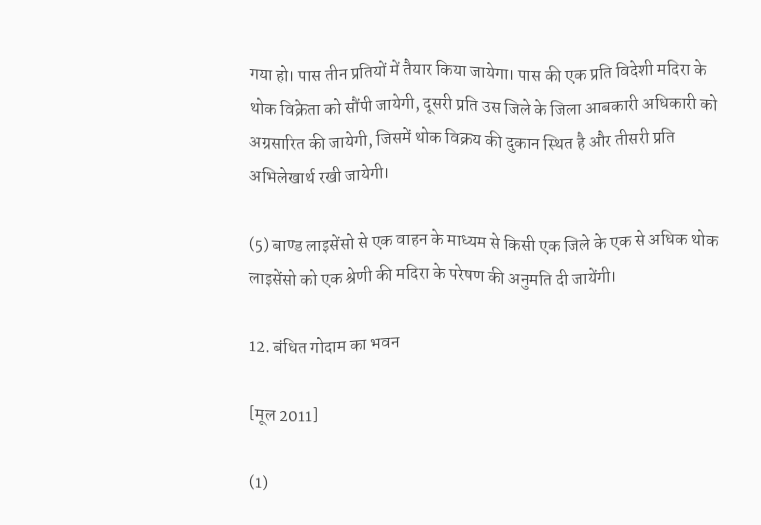गया हो। पास तीन प्रतियों में तैयार किया जायेगा। पास की एक प्रति विदेशी मदिरा के थोक विक्रेता को सौंपी जायेगी, दूसरी प्रति उस जिले के जिला आबकारी अधिकारी को अग्रसारित की जायेगी, जिसमें थोक विक्रय की दुकान स्थित है और तीसरी प्रति अभिलेखार्थ रखी जायेगी।

(5) बाण्ड लाइसेंसो से एक वाहन के माध्यम से किसी एक जिले के एक से अधिक थोक लाइसेंसो को एक श्रेणी की मदिरा के परेषण की अनुमति दी जायेंगी।

12. बंधित गोदाम का भवन

[मूल 2011]

(1)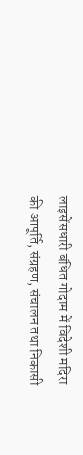लाइसेंसधारी बंधित गोदाम में विदेशी मदिरा की आपूर्ति, संग्रहण, संचालन तथा निकासी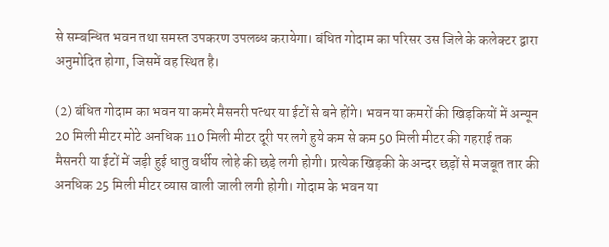से सम्बन्धित भवन तथा समस्त उपकरण उपलब्ध करायेगा। बंधित गोदाम का परिसर उस जिले के कलेक्टर द्वारा अनुमोदित होगा, जिसमें वह स्थित है।

(2) बंधित गोदाम का भवन या कमरे मैसनरी पत्थर या ईटों से बने होंगे। भवन या कमरों की खिड़कियों में अन्यून 20 मिली मीटर मोटे अनधिक 110 मिली मीटर दूरी पर लगे हुये कम से कम 50 मिली मीटर की गहराई तक मैसनरी या ईटों में जड़ी हुई धातु वर्धीय लोहे की छड़े लगी होगी। प्रत्येक खिड़की के अन्दर छड़ों से मजबूत तार की अनधिक 25 मिली मीटर व्यास वाली जाली लगी होगी। गोदाम के भवन या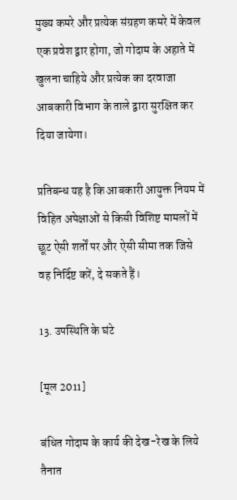मुख्य कमरे और प्रत्येक संग्रहण कमरे में केवल एक प्रवेश द्वार होगा, जो गोदाम के अहाते में खुलना चाहिये और प्रत्येक का दरवाजा आबकारी विभाग के ताले द्वारा सुरक्षित कर दिया जायेगा।

प्रतिबन्ध यह है कि आबकारी आयुक्त नियम में विहित अपेक्षाओं से किसी विशिष्ट मामलों में छूट ऐसी शर्तों पर और ऐसी सीमा तक जिसे वह निर्दिष्ट करें, दे सकते हैं।

13. उपस्थिति के घंटे

[मूल 2011]

बंधित गोदाम के कार्य की देख-रेख के लिये तैनात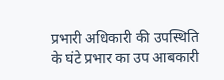प्रभारी अधिकारी की उपस्थिति के घंटे प्रभार का उप आबकारी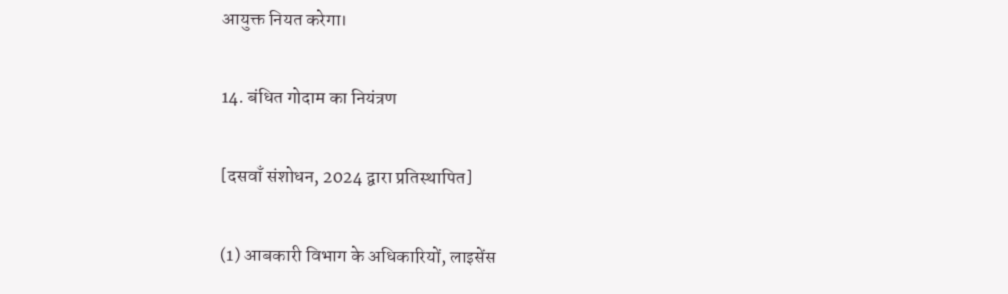आयुक्त नियत करेगा।

14. बंधित गोदाम का नियंत्रण

[दसवाँ संशोधन, 2024 द्वारा प्रतिस्थापित]

(1) आबकारी विभाग के अधिकारियों, लाइसेंस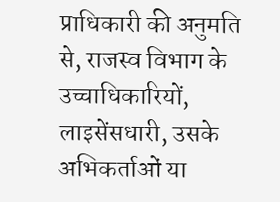प्राधिकारी की अनुमति से, राजस्व विभाग के उच्चाधिकारियों, लाइसेंसधारी, उसके अभिकर्ताओं या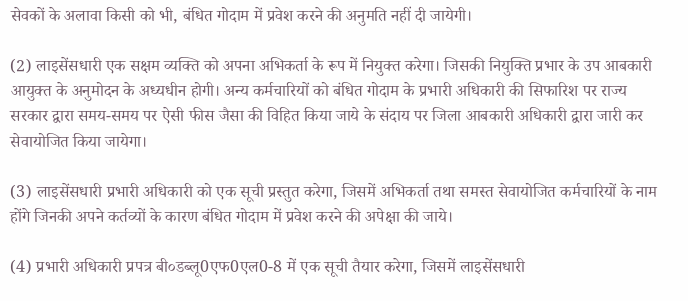सेवकों के अलावा किसी को भी, बंधित गोदाम में प्रवेश करने की अनुमति नहीं दी जायेगी।

(2) लाइसेंसधारी एक सक्षम व्यक्ति को अपना अभिकर्ता के रूप में नियुक्त करेगा। जिसकी नियुक्ति प्रभार के उप आबकारी आयुक्त के अनुमोदन के अध्यधीन होगी। अन्य कर्मचारियों को बंधित गोदाम के प्रभारी अधिकारी की सिफारिश पर राज्य सरकार द्वारा समय-समय पर ऐसी फीस जैसा की विहित किया जाये के संदाय पर जिला आबकारी अधिकारी द्वारा जारी कर सेवायोजित किया जायेगा।

(3) लाइसेंसधारी प्रभारी अधिकारी को एक सूची प्रस्तुत करेगा, जिसमें अभिकर्ता तथा समस्त सेवायोजित कर्मचारियों के नाम होंगे जिनकी अपने कर्तव्यों के कारण बंधित गोदाम में प्रवेश करने की अपेक्षा की जाये।

(4) प्रभारी अधिकारी प्रपत्र बी०डब्लू0एफ0एल0-8 में एक सूची तैयार करेगा, जिसमें लाइसेंसधारी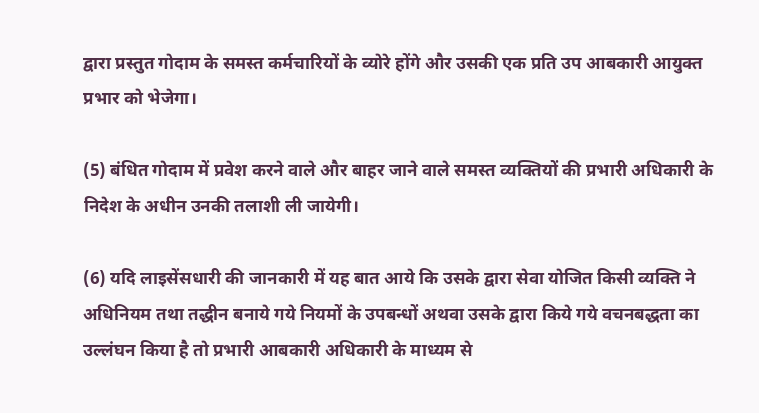द्वारा प्रस्तुत गोदाम के समस्त कर्मचारियों के व्योरे होंगे और उसकी एक प्रति उप आबकारी आयुक्त प्रभार को भेजेगा।

(5) बंधित गोदाम में प्रवेश करने वाले और बाहर जाने वाले समस्त व्यक्तियों की प्रभारी अधिकारी के निदेश के अधीन उनकी तलाशी ली जायेगी।

(6) यदि लाइसेंसधारी की जानकारी में यह बात आये कि उसके द्वारा सेवा योजित किसी व्यक्ति ने अधिनियम तथा तद्धीन बनाये गये नियमों के उपबन्धों अथवा उसके द्वारा किये गये वचनबद्धता का उल्लंघन किया है तो प्रभारी आबकारी अधिकारी के माध्यम से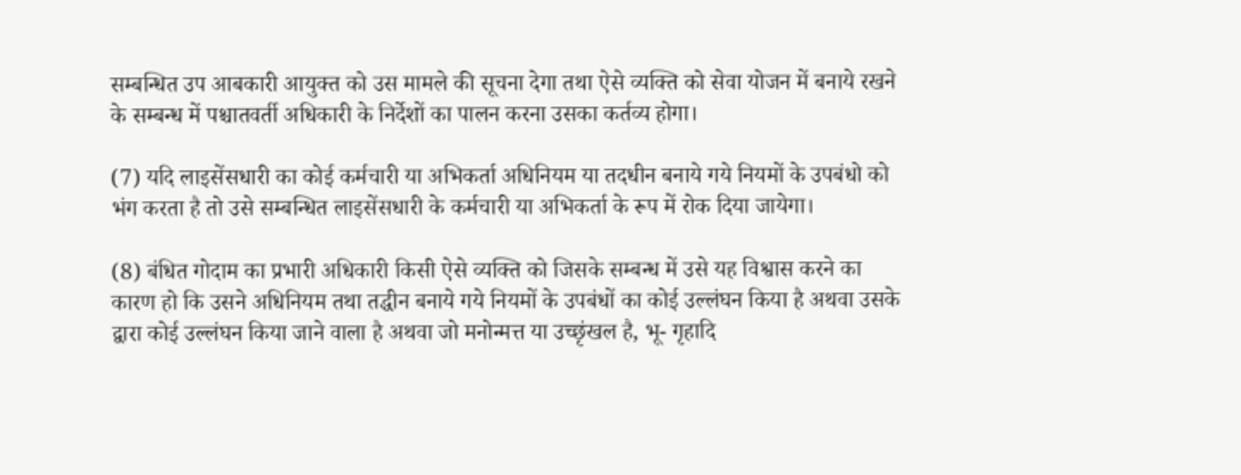सम्बन्धित उप आबकारी आयुक्त को उस मामले की सूचना देगा तथा ऐसे व्यक्ति को सेवा योजन में बनाये रखने के सम्बन्ध में पश्चातवर्ती अधिकारी के निर्देशों का पालन करना उसका कर्तव्य होगा।

(7) यदि लाइसेंसधारी का कोई कर्मचारी या अभिकर्ता अधिनियम या तदधीन बनाये गये नियमों के उपबंधो को भंग करता है तो उसे सम्बन्धित लाइसेंसधारी के कर्मचारी या अभिकर्ता के रूप में रोक दिया जायेगा।

(8) बंधित गोदाम का प्रभारी अधिकारी किसी ऐसे व्यक्ति को जिसके सम्बन्ध में उसे यह विश्वास करने का कारण हो कि उसने अधिनियम तथा तद्धीन बनाये गये नियमों के उपबंधों का कोई उल्लंघन किया है अथवा उसके द्वारा कोई उल्लंघन किया जाने वाला है अथवा जो मनोन्मत्त या उच्छृंखल है, भू- गृहादि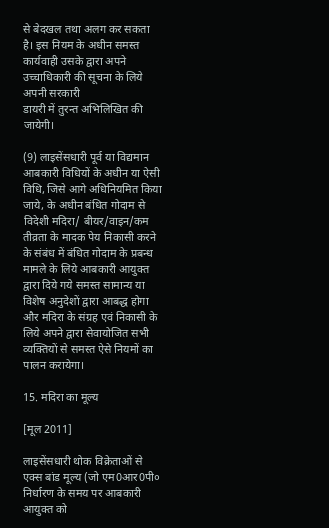से बेदखल तथा अलग कर सकता है। इस नियम के अधीन समस्त कार्यवाही उसके द्वारा अपने उच्चाधिकारी की सूचना के लिये अपनी सरकारी
डायरी में तुरन्त अभिलिखित की जायेगी।

(9) लाइसेंसधारी पूर्व या विद्यमान आबकारी विधियों के अधीन या ऐसी विधि, जिसे आगे अधिनियमित किया जाये, के अधीन बंधित गोदाम से विदेशी मदिरा/ बीयर/वाइन/कम तीव्रता के मादक पेय निकासी करने के संबंध में बंधित गोदाम के प्रबन्ध मामले के लिये आबकारी आयुक्त द्वारा दिये गये समस्त सामान्य या विशेष अनुदेशों द्वारा आबद्ध होगा और मदिरा के संग्रह एवं निकासी के लिये अपने द्वारा सेवायोजित सभी व्यक्तियों से समस्त ऐसे नियमों का पालन करायेगा।

15. मदिरा का मूल्य

[मूल 2011]

लाइसेंसधारी थोक विक्रेताओं से एक्स बांड मूल्य (जो एम0आर0पी० निर्धारण के समय पर आबकारी आयुक्त को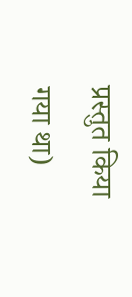प्रस्तुत किया गया था)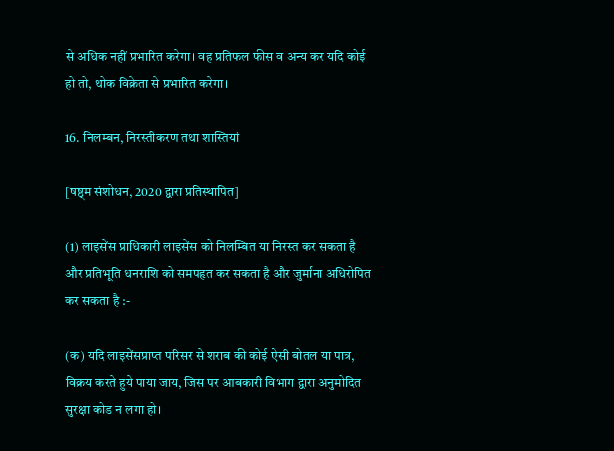से अधिक नहीं प्रभारित करेगा। वह प्रतिफल फीस व अन्य कर यदि कोई हो तो, थोक विक्रेता से प्रभारित करेगा।

16. निलम्बन, निरस्तीकरण तथा शास्तियां

[षष्ठ्म संशोधन, 2020 द्वारा प्रतिस्थापित]

(1) लाइसेंस प्राधिकारी लाइसेंस को निलम्बित या निरस्त कर सकता है और प्रतिभूति धनराशि को समपहृत कर सकता है और जुर्माना अधिरोपित कर सकता है :-

(क) यदि लाइसेंसप्राप्त परिसर से शराब की कोई ऐसी बोतल या पात्र, विक्रय करते हुये पाया जाय, जिस पर आबकारी विभाग द्वारा अनुमोदित सुरक्षा कोड न लगा हो।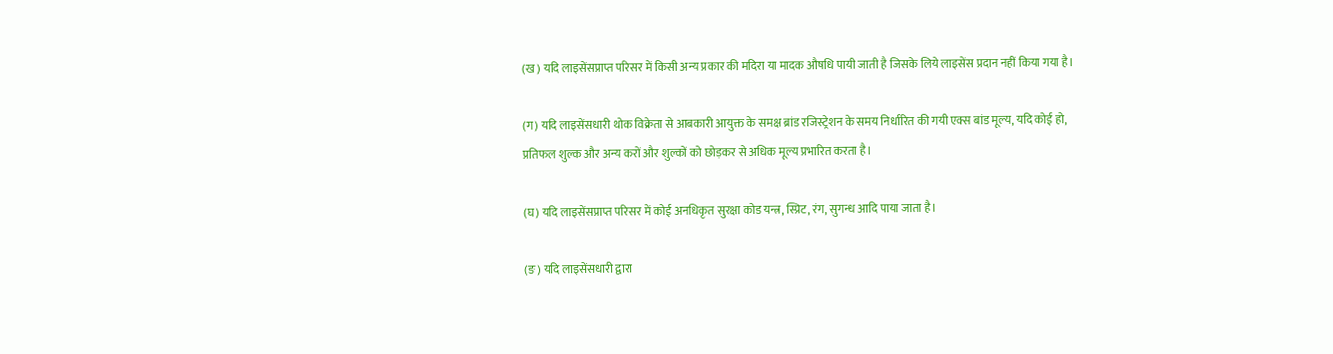(ख) यदि लाइसेंसप्राप्त परिसर में किसी अन्य प्रकार की मदिरा या मादक औषधि पायी जाती है जिसके लिये लाइसेंस प्रदान नहीं किया गया है।

(ग) यदि लाइसेंसधारी थोक विक्रेता से आबकारी आयुक्त के समक्ष ब्रांड रजिस्ट्रेशन के समय निर्धारित की गयी एक्स बांड मूल्य, यदि कोई हो, प्रतिफल शुल्क और अन्य करों और शुल्कों को छोड़कर से अधिक मूल्य प्रभारित करता है।

(घ) यदि लाइसेंसप्राप्त परिसर में कोई अनधिकृत सुरक्षा कोड यन्त्र, स्प्रिट, रंग, सुगन्ध आदि पाया जाता है।

(ङ) यदि लाइसेंसधारी द्वारा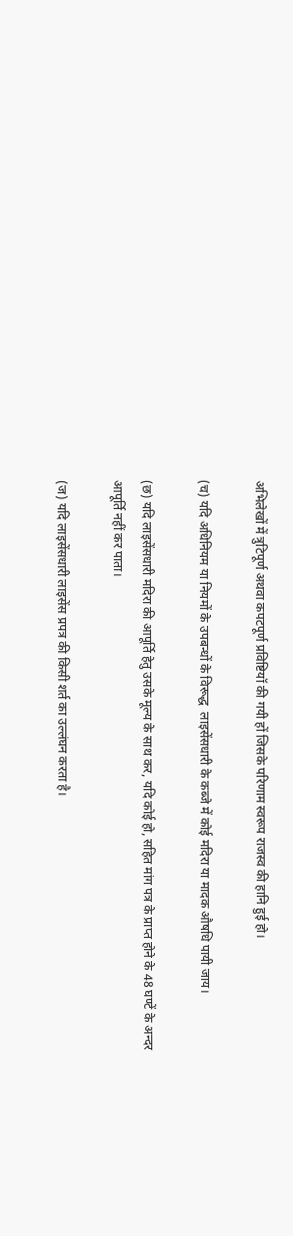अभिलेखों में त्रुटिपूर्ण अथवा कपटपूर्ण प्रविष्टियॉ की गयी हों जिसके परिणाम स्वरूप राजस्व की हानि हुई हो।

(च) यदि अधिनियम या नियमों के उपबन्धों के विरूद्ध  लाइसेंसधारी के कब्जे में कोई मदिरा या मादक औषधि पायी जाय।

(छ) यदि लाइसेंसधारी मदिरा की आपूर्ति हेतु उसके मूल्य के साथ कर, यदि कोई हो, सहित मांग पत्र के प्राप्त होने के 48 घण्टें के अन्दर आपूर्ति नहीं कर पाता।

(ज) यदि लाइसेंसधारी लाइसेंस प्रपत्र की किसी शर्त का उल्लंघन करता है।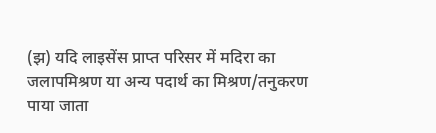(झ) यदि लाइसेंस प्राप्त परिसर में मदिरा का जलापमिश्रण या अन्य पदार्थ का मिश्रण/तनुकरण पाया जाता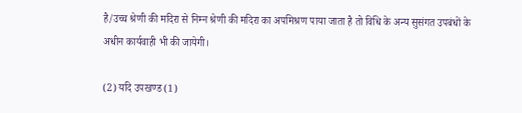है/उच्च श्रेणी की मदिरा से निम्न श्रेणी की मदिरा का अपमिश्रण पाया जाता है तो विधि के अन्य सुसंगत उपबंधों के अधीन कार्यवाही भी की जायेगी।

(2) यदि उपखण्ड (1)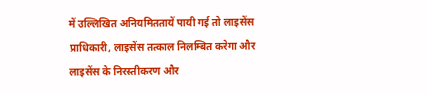में उल्लिखित अनियमिततायें पायी गई तो लाइसेंस प्राधिकारी, लाइसेंस तत्काल निलम्बित करेगा और लाइसेंस के निरस्तीकरण और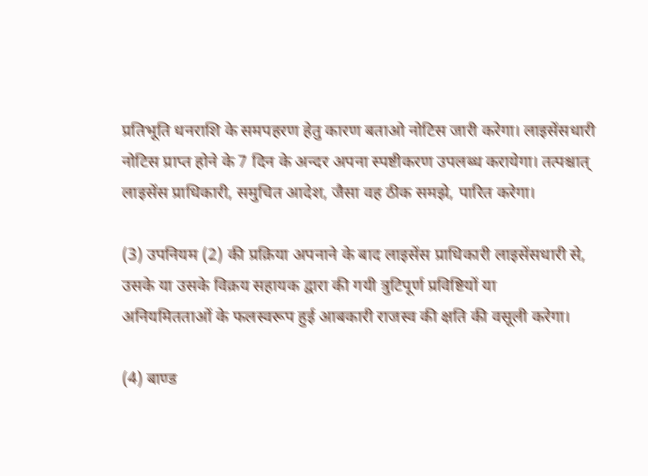प्रतिभूति धनराशि के समपहरण हेतु कारण बताओ नोटिस जारी करेगा। लाइसेंसधारी नोटिस प्राप्त होने के 7 दिन के अन्दर अपना स्पष्टीकरण उपलब्ध करायेगा। तत्पश्चात् लाइसेंस प्राधिकारी, समुचित आदेश, जैसा वह ठीक समझे, पारित करेगा।

(3) उपनियम (2) की प्रक्रिया अपनाने के बाद लाइसेंस प्राधिकारी लाइसेंसधारी से, उसके या उसके विक्रय सहायक द्वारा की गयी त्रुटिपूर्ण प्रविष्टियों या
अनियमितताओं के फलस्वरूप हुई आबकारी राजस्व की क्षति की वसूली करेगा।

(4) बाण्ड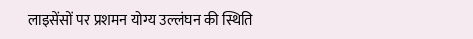लाइसेंसों पर प्रशमन योग्य उल्लंघन की स्थिति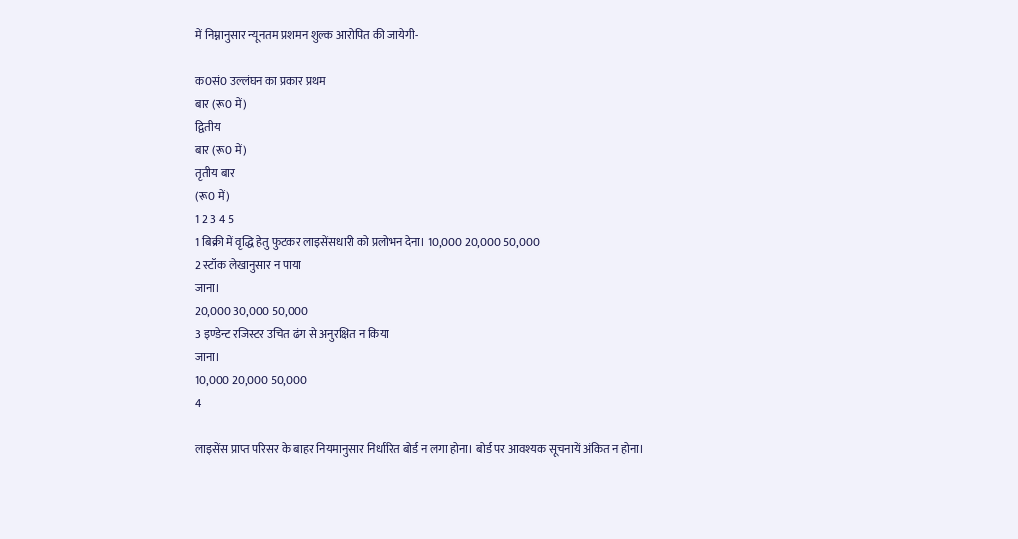में निम्नानुसार न्यूनतम प्रशमन शुल्क आरोपित की जायेगी-

क0सं0 उल्लंघन का प्रकार प्रथम
बार (रू0 में)
द्वितीय
बार (रू0 में)
तृतीय बार
(रू0 में)
1 2 3 4 5
1 बिक्री में वृद्धि हेतु फुटकर लाइसेंसधारी को प्रलोभन देना। 10,000 20,000 50,000
2 स्टॉक लेखानुसार न पाया
जाना।
20,000 30,000 50,000
3 इण्डेन्ट रजिस्टर उचित ढंग से अनुरक्षित न किया
जाना।
10,000 20,000 50,000
4

लाइसेंस प्राप्त परिसर के बाहर नियमानुसार निर्धारित बोर्ड न लगा होना। बोर्ड पर आवश्यक सूचनायें अंकित न होना।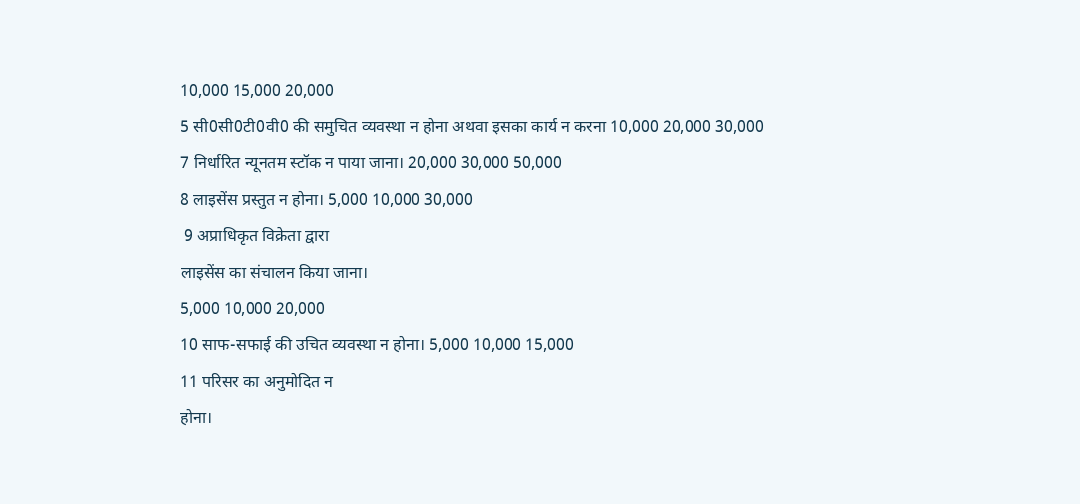10,000 15,000 20,000
5 सी0सी0टी0वी0 की समुचित व्यवस्था न होना अथवा इसका कार्य न करना 10,000 20,000 30,000
7 निर्धारित न्यूनतम स्टॉक न पाया जाना। 20,000 30,000 50,000
8 लाइसेंस प्रस्तुत न होना। 5,000 10,000 30,000
 9 अप्राधिकृत विक्रेता द्वारा
लाइसेंस का संचालन किया जाना।
5,000 10,000 20,000
10 साफ-सफाई की उचित व्यवस्था न होना। 5,000 10,000 15,000
11 परिसर का अनुमोदित न
होना।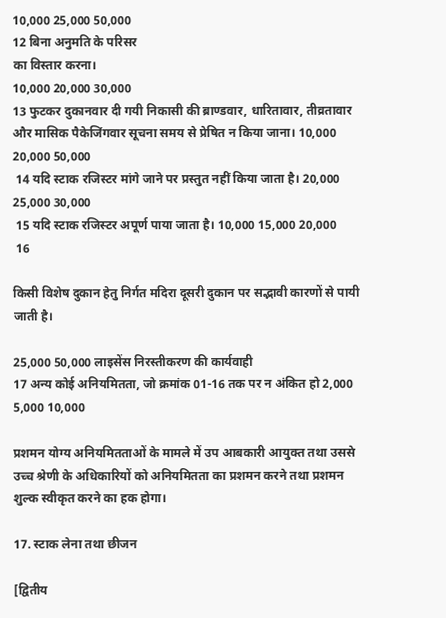10,000 25,000 50,000
12 बिना अनुमति के परिसर
का विस्तार करना।
10,000 20,000 30,000
13 फुटकर दुकानवार दी गयी निकासी की ब्राण्डवार, धारितावार, तीव्रतावार और मासिक पैकेजिंगवार सूचना समय से प्रेषित न किया जाना। 10,000 20,000 50,000
 14 यदि स्टाक रजिस्टर मांगे जाने पर प्रस्तुत नहीं किया जाता है। 20,000 25,000 30,000
 15 यदि स्टाक रजिस्टर अपूर्ण पाया जाता है। 10,000 15,000 20,000
 16

किसी विशेष दुकान हेतु निर्गत मदिरा दूसरी दुकान पर सद्भावी कारणों से पायी जाती है।

25,000 50,000 लाइसेंस निरस्तीकरण की कार्यवाही
17 अन्य कोई अनियमितता, जो क्रमांक 01-16 तक पर न अंकित हो 2,000 5,000 10,000

प्रशमन योग्य अनियमितताओं के मामले में उप आबकारी आयुक्त तथा उससे उच्च श्रेणी के अधिकारियों को अनियमितता का प्रशमन करने तथा प्रशमन शुल्क स्वीकृत करने का हक होगा।

17. स्टाक लेना तथा छीजन

[द्वितीय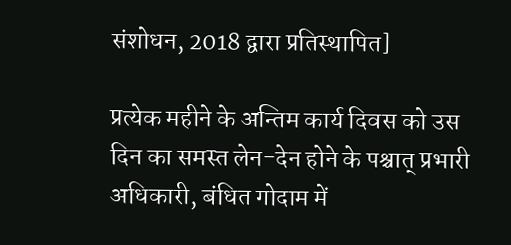संशोधन, 2018 द्वारा प्रतिस्थापित]

प्रत्येक महीने के अन्तिम कार्य दिवस को उस दिन का समस्त लेन-देन होने के पश्चात् प्रभारी अधिकारी, बंधित गोदाम में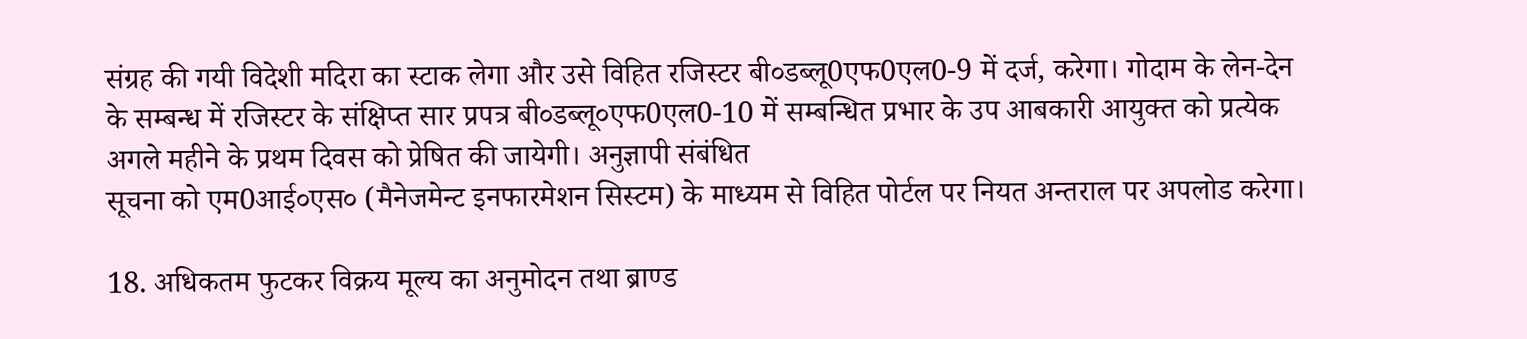संग्रह की गयी विदेशी मदिरा का स्टाक लेगा और उसे विहित रजिस्टर बी०डब्लू0एफ0एल0-9 में दर्ज, करेगा। गोदाम के लेन-देन के सम्बन्ध में रजिस्टर के संक्षिप्त सार प्रपत्र बी०डब्लू०एफ0एल0-10 में सम्बन्धित प्रभार के उप आबकारी आयुक्त को प्रत्येक अगले महीने के प्रथम दिवस को प्रेषित की जायेगी। अनुज्ञापी संबंधित
सूचना को एम0आई०एस० (मैनेजमेन्ट इनफारमेशन सिस्टम) के माध्यम से विहित पोर्टल पर नियत अन्तराल पर अपलोड करेगा।

18. अधिकतम फुटकर विक्रय मूल्य का अनुमोदन तथा ब्राण्ड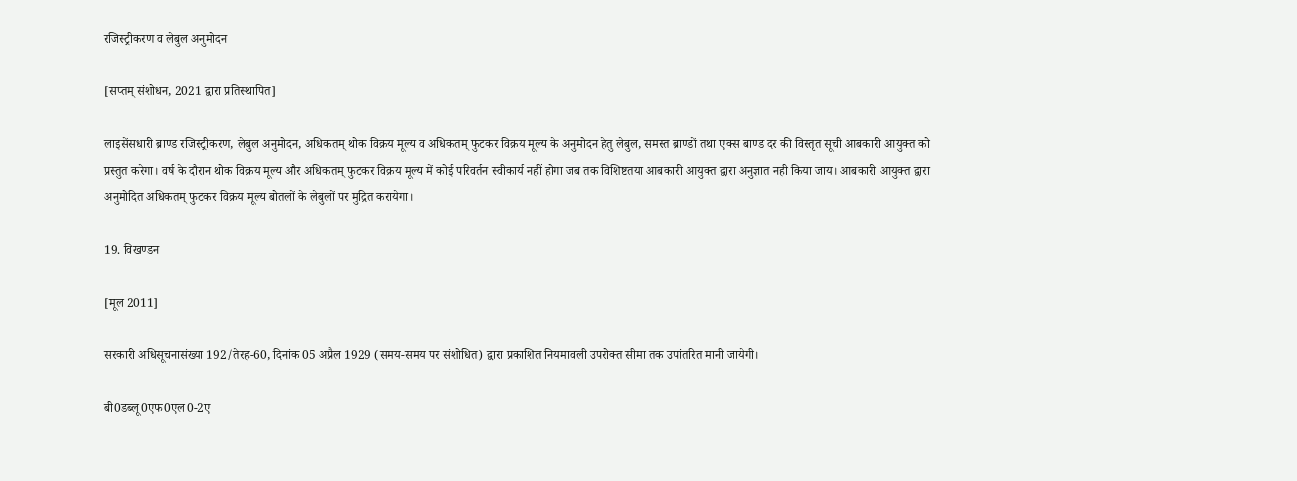रजिस्ट्रीकरण व लेबुल अनुमोदन

[सप्तम् संशोधन, 2021 द्वारा प्रतिस्थापित]

लाइसेंसधारी ब्राण्ड रजिस्ट्रीकरण, लेबुल अनुमोदन, अधिकतम् थोक विक्रय मूल्य व अधिकतम् फुटकर विक्रय मूल्य के अनुमोदन हेतु लेबुल, समस्त ब्राण्डों तथा एक्स बाण्ड दर की विस्तृत सूची आबकारी आयुक्त को प्रस्तुत करेगा। वर्ष के दौरान थोक विक्रय मूल्य और अधिकतम् फुटकर विक्रय मूल्य में कोई परिवर्तन स्वीकार्य नहीं होगा जब तक विशिष्टतया आबकारी आयुक्त द्वारा अनुज्ञात नही किया जाय। आबकारी आयुक्त द्वारा अनुमोदित अधिकतम् फुटकर विक्रय मूल्य बोतलों के लेबुलों पर मुद्रित करायेगा।

19. विखण्डन

[मूल 2011]

सरकारी अधिसूचनासंख्या 192/तेरह-60, दिनांक 05 अप्रैल 1929 (समय-समय पर संशोधित) द्वारा प्रकाशित नियमावली उपरोक्त सीमा तक उपांतरित मानी जायेगी।

बी0डब्लू0एफ0एल0-2ए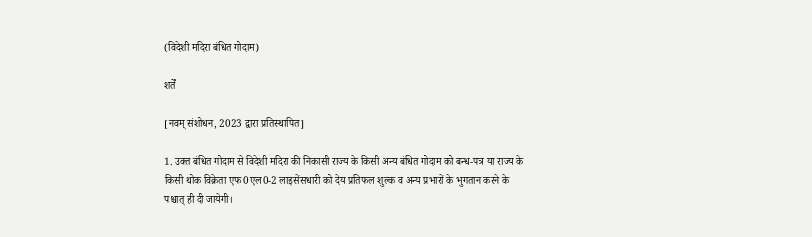(विदेशी मदिरा बंधित गोदाम)

शर्तें

[नवम् संशोधन, 2023 द्वारा प्रतिस्थापित]

1. उक्त बंधित गोदाम से विदेशी मदिरा की निकासी राज्य के किसी अन्य बंधित गोदाम को बन्ध-पत्र या राज्य के किसी थोक विक्रेता एफ0एल0-2 लाइसेंसधारी को देय प्रतिफल शुल्क व अन्य प्रभारों के भुगतान करने के पश्चात् ही दी जायेगी।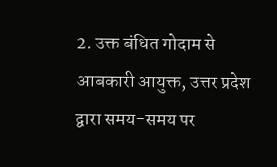2. उक्त बंधित गोदाम से आबकारी आयुक्त, उत्तर प्रदेश द्वारा समय-समय पर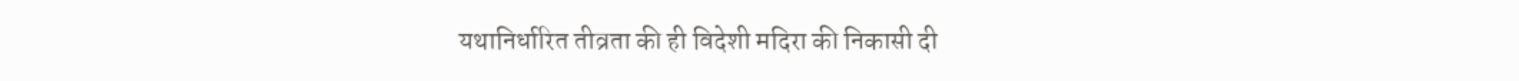यथानिर्धारित तीव्रता की ही विदेशी मदिरा की निकासी दी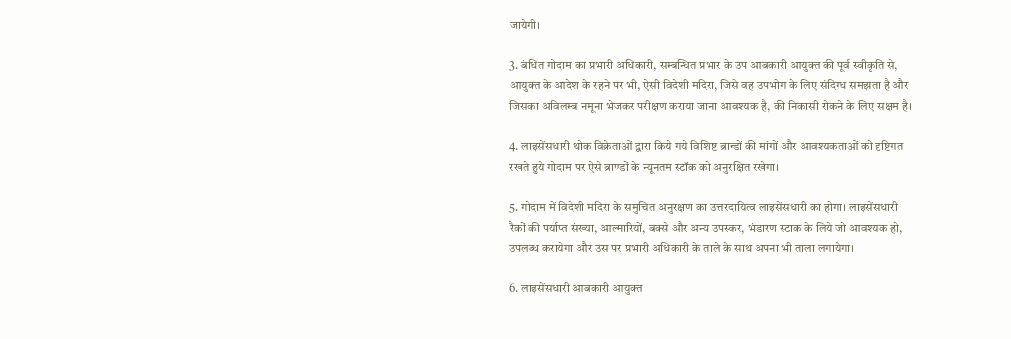जायेगी।

3. बंधित गोदाम का प्रभारी अधिकारी, सम्बन्धित प्रभार के उप आबकारी आयुक्त की पूर्व स्वीकृति से, आयुक्त के आदेश के रहने पर भी, ऐसी विदेशी मदिरा, जिसे वह उपभोग के लिए संदिग्ध समझता है और जिसका अविलम्ब नमूना भेजकर परीक्षण कराया जाना आवश्यक है, की निकासी रोकने के लिए सक्षम है।

4. लाइसेंसधारी थोक विक्रेताओं द्वारा किये गये विशिष्ट ब्रान्डों की मांगों और आवश्यकताओं को दृष्टिगत रखते हुये गोदाम पर ऐसे ब्राण्डों के न्यूनतम स्टॉक को अनुरक्षित रखेगा।

5. गोदाम में विदेशी मदिरा के समुचित अनुरक्षण का उत्तरदायित्व लाइसेंसधारी का होगा। लाइसेंसधारी रैकों की पर्याप्त संख्या, आल्मारियों, बक्से और अन्य उपस्कर, भंडारण स्टाक के लिये जो आवश्यक हो, उपलब्ध करायेगा और उस पर प्रभारी अधिकारी के ताले के साथ अपना भी ताला लगायेगा।

6. लाइसेंसधारी आबकारी आयुक्त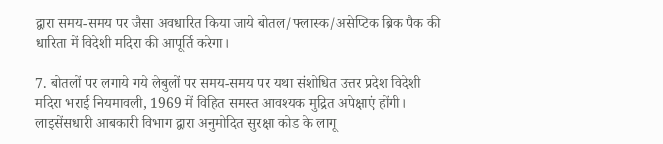द्वारा समय-समय पर जैसा अवधारित किया जाये बोतल/फ्लास्क/असेप्टिक ब्रिक पैक की धारिता में विदेशी मदिरा की आपूर्ति करेगा।

7. बोतलों पर लगाये गये लेबुलों पर समय-समय पर यथा संशोधित उत्तर प्रदेश विदेशी मदिरा भराई नियमावली, 1969 में विहित समस्त आवश्यक मुद्रित अपेक्षाएं होंगी। लाइसेंसधारी आबकारी विभाग द्वारा अनुमोदित सुरक्षा कोड के लागू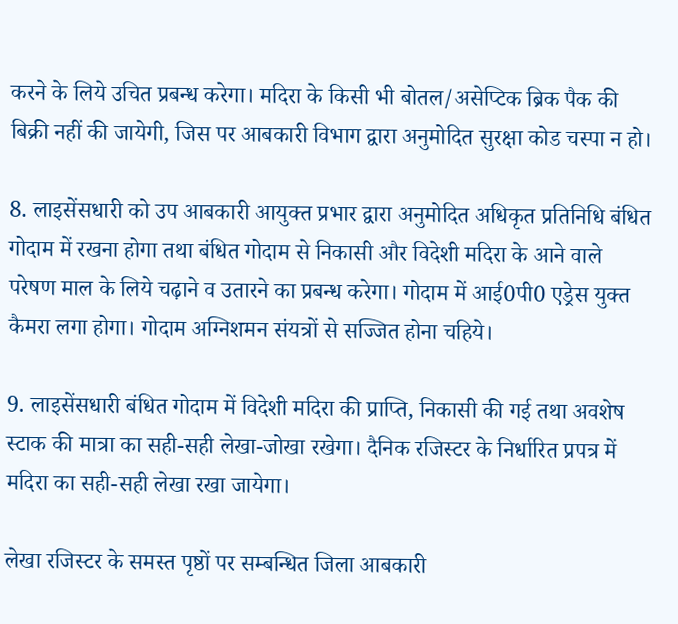करने के लिये उचित प्रबन्ध करेगा। मदिरा के किसी भी बोतल/असेप्टिक ब्रिक पैक की बिक्री नहीं की जायेगी, जिस पर आबकारी विभाग द्वारा अनुमोदित सुरक्षा कोड चस्पा न हो।

8. लाइसेंसधारी को उप आबकारी आयुक्त प्रभार द्वारा अनुमोदित अधिकृत प्रतिनिधि बंधित गोदाम में रखना होगा तथा बंधित गोदाम से निकासी और विदेशी मदिरा के आने वाले परेषण माल के लिये चढ़ाने व उतारने का प्रबन्ध करेगा। गोदाम में आई0पी0 एड्रेस युक्त कैमरा लगा होगा। गोदाम अग्निशमन संयत्रों से सज्जित होना चहिये।

9. लाइसेंसधारी बंधित गोदाम में विदेशी मदिरा की प्राप्ति, निकासी की गई तथा अवशेष स्टाक की मात्रा का सही-सही लेखा-जोखा रखेगा। दैनिक रजिस्टर के निर्धारित प्रपत्र में मदिरा का सही-सही लेखा रखा जायेगा।

लेखा रजिस्टर के समस्त पृष्ठों पर सम्बन्धित जिला आबकारी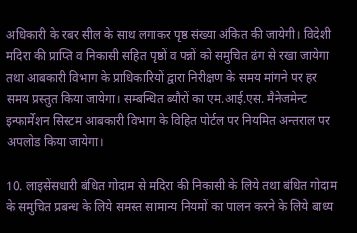अधिकारी के रबर सील के साथ लगाकर पृष्ठ संख्या अंकित की जायेगी। विदेशी मदिरा की प्राप्ति व निकासी सहित पृष्ठों व पन्नों को समुचित ढंग से रखा जायेगा तथा आबकारी विभाग के प्राधिकारियों द्वारा निरीक्षण के समय मांगने पर हर समय प्रस्तुत किया जायेगा। सम्बन्धित ब्यौरों का एम.आई.एस. मैनेजमेन्ट इन्फार्मेशन सिस्टम आबकारी विभाग के विहित पोर्टल पर नियमित अन्तराल पर अपलोड किया जायेगा।

10. लाइसेंसधारी बंधित गोदाम से मदिरा की निकासी के लिये तथा बंधित गोदाम के समुचित प्रबन्ध के लिये समस्त सामान्य नियमों का पालन करने के लिये बाध्य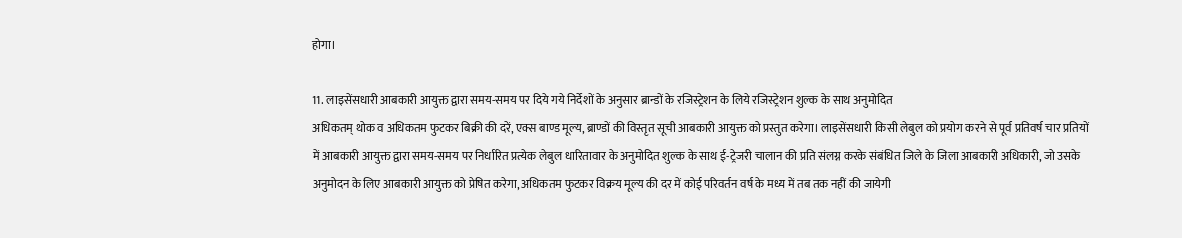होगा।

11. लाइसेंसधारी आबकारी आयुक्त द्वारा समय-समय पर दिये गये निर्देशों के अनुसार ब्रान्डों के रजिस्ट्रेशन के लिये रजिस्ट्रेशन शुल्क के साथ अनुमोदित
अधिकतम् थोक व अधिकतम फुटकर बिक्री की दरें, एक्स बाण्ड मूल्य, ब्राण्डों की विस्तृत सूची आबकारी आयुक्त को प्रस्तुत करेगा। लाइसेंसधारी किसी लेबुल को प्रयोग करने से पूर्व प्रतिवर्ष चार प्रतियों में आबकारी आयुक्त द्वारा समय-समय पर निर्धारित प्रत्येक लेबुल धारितावार के अनुमोदित शुल्क के साथ ई-ट्रेजरी चालान की प्रति संलग्न करके संबंधित जिले के जिला आबकारी अधिकारी, जो उसके अनुमोदन के लिए आबकारी आयुक्त को प्रेषित करेगा, अधिकतम फुटकर विक्रय मूल्य की दर में कोई परिवर्तन वर्ष के मध्य में तब तक नहीं की जायेगी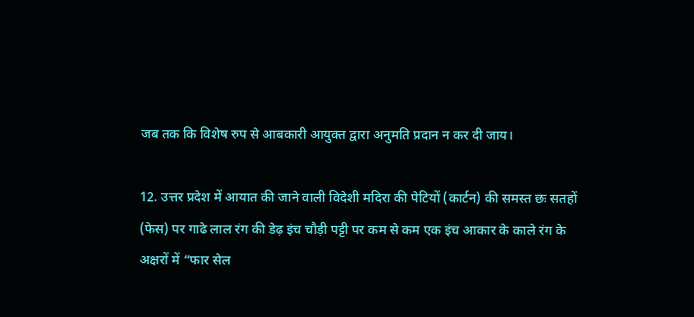जब तक कि विशेष रुप से आबकारी आयुक्त द्वारा अनुमति प्रदान न कर दी जाय।

12. उत्तर प्रदेश में आयात की जाने वाली विदेशी मदिरा की पेटियों (कार्टन) की समस्त छः सतहों (फेस) पर गाढे लाल रंग की डेढ़ इंच चौड़ी पट्टी पर कम से कम एक इंच आकार के काले रंग के अक्षरों में “फार सेल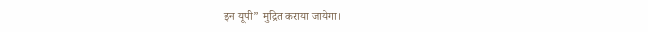इन यूपी” मुद्रित कराया जायेगा।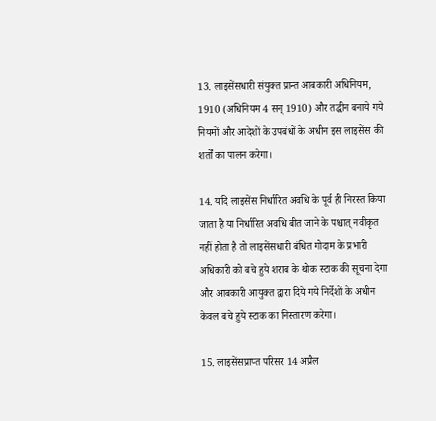13. लाइसेंसधारी संयुक्त प्रान्त आबकारी अधिनियम, 1910 (अधिनियम 4 सन् 1910) और तद्धीन बनाये गये नियमों और आदेशों के उपबंधों के अधीन इस लाइसेंस की शर्तों का पालन करेगा।

14. यदि लाइसेंस निर्धारित अवधि के पूर्व ही निरस्त किया जाता है या निर्धारित अवधि बीत जाने के पश्चात् नवीकृत नहीं होता है तो लाइसेंसधारी बंधित गोदाम के प्रभारी अधिकारी को बचे हुये शराब के थोक स्टाक की सूचना देगा और आबकारी आयुक्त द्वारा दिये गये निर्देशों के अधीन केवल बचे हुये स्टाक का निस्तारण करेगा।

15. लाइसेंसप्राप्त परिसर 14 अप्रैल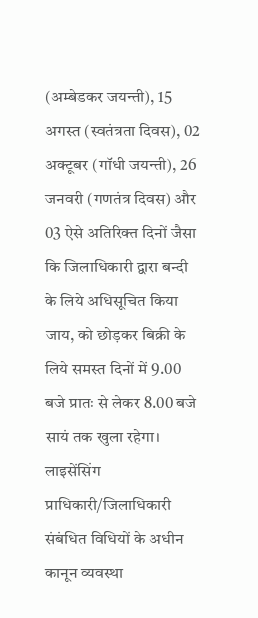(अम्बेडकर जयन्ती), 15 अगस्त (स्वतंत्रता दिवस), 02 अक्टूबर (गॉधी जयन्ती), 26 जनवरी (गणतंत्र दिवस) और 03 ऐसे अतिरिक्त दिनों जैसा कि जिलाधिकारी द्वारा बन्दी के लिये अधिसूचित किया जाय, को छोड़कर बिक्री के लिये समस्त दिनों में 9.00 बजे प्रातः से लेकर 8.00 बजे सायं तक खुला रहेगा। लाइसेंसिंग प्राधिकारी/जिलाधिकारी संबंधित विधियों के अधीन कानून व्यवस्था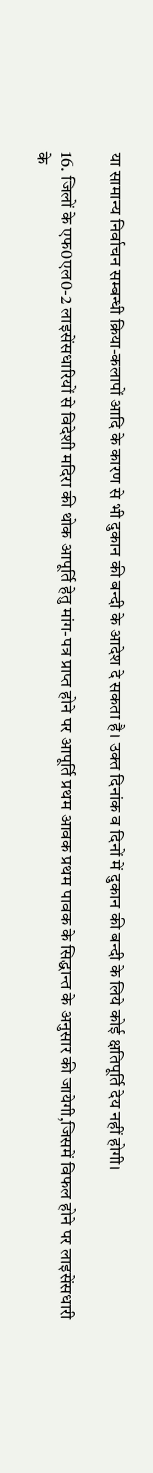या सामान्य निर्वाचन सम्बन्धी क्रिया-कलापों आदि के कारण से भी दुकान की बन्दी के आदेश दे सकता है। उक्त दिनांक व दिनों में दुकान की बन्दी के लिये कोई क्षतिपूर्ति देय नहीं होगी।

16. जिलों के एफ0एल0-2 लाइसेंसधारियों से विदेशी मदिरा की थोक आपूर्ति हेतु मांग-पत्र प्राप्त होने पर आपूर्ति प्रथम आवक प्रथम पावक के सिद्धान्त के अनुसार की जायेगी,जिसमें विफल होने पर लाइसेंसधारी के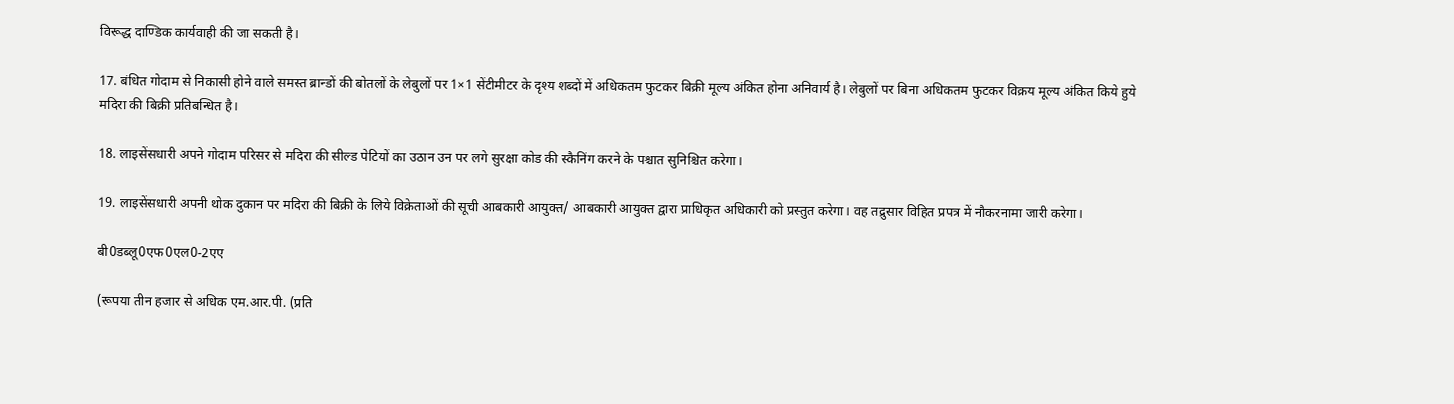विरूद्ध दाण्डिक कार्यवाही की जा सकती है।

17. बंधित गोदाम से निकासी होने वाले समस्त ब्रान्डों की बोतलों के लेबुलों पर 1×1 सेंटीमीटर के दृश्य शब्दों में अधिकतम फुटकर बिक्री मूल्य अंकित होना अनिवार्य है। लेबुलों पर बिना अधिकतम फुटकर विक्रय मूल्य अंकित किये हुये मदिरा की बिक्री प्रतिबन्धित है।

18. लाइसेंसधारी अपने गोदाम परिसर से मदिरा की सील्ड पेटियों का उठान उन पर लगे सुरक्षा कोड की स्कैनिंग करने के पश्चात सुनिश्चित करेगा।

19. लाइसेंसधारी अपनी थोक दुकान पर मदिरा की बिक्री के लिये विक्रेताओं की सूची आबकारी आयुक्त/ आबकारी आयुक्त द्वारा प्राधिकृत अधिकारी को प्रस्तुत करेगा। वह तद्रुसार विहित प्रपत्र में नौकरनामा जारी करेगा।

बी0डब्लू0एफ0एल0-2एए

(रूपया तीन हजार से अधिक एम.आर.पी. (प्रति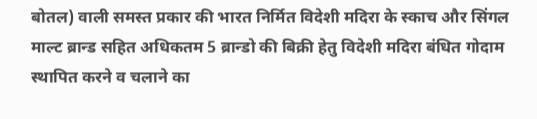बोतल) वाली समस्त प्रकार की भारत निर्मित विदेशी मदिरा के स्काच और सिंगल माल्ट ब्रान्ड सहित अधिकतम 5 ब्रान्डो की बिक्री हेतु विदेशी मदिरा बंधित गोदाम स्थापित करने व चलाने का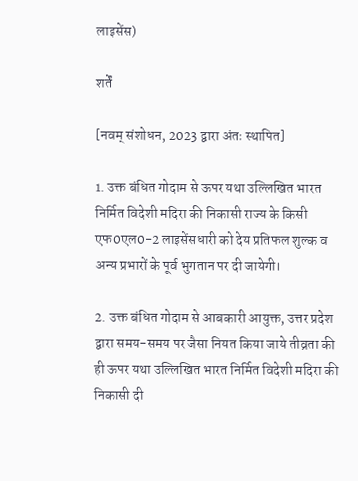लाइसेंस)

शर्तें

[नवम् संशोधन, 2023 द्वारा अंतः स्थापित]

1. उक्त बंधित गोदाम से ऊपर यथा उल्लिखित भारत निर्मित विदेशी मदिरा की निकासी राज्य के किसी एफ0एल0-2 लाइसेंसधारी को देय प्रतिफल शुल्क व अन्य प्रभारों के पूर्व भुगतान पर दी जायेगी।

2. उक्त बंधित गोदाम से आबकारी आयुक्त, उत्तर प्रदेश द्वारा समय-समय पर जैसा नियत किया जाये तीव्रता की ही ऊपर यथा उल्लिखित भारत निर्मित विदेशी मदिरा की निकासी दी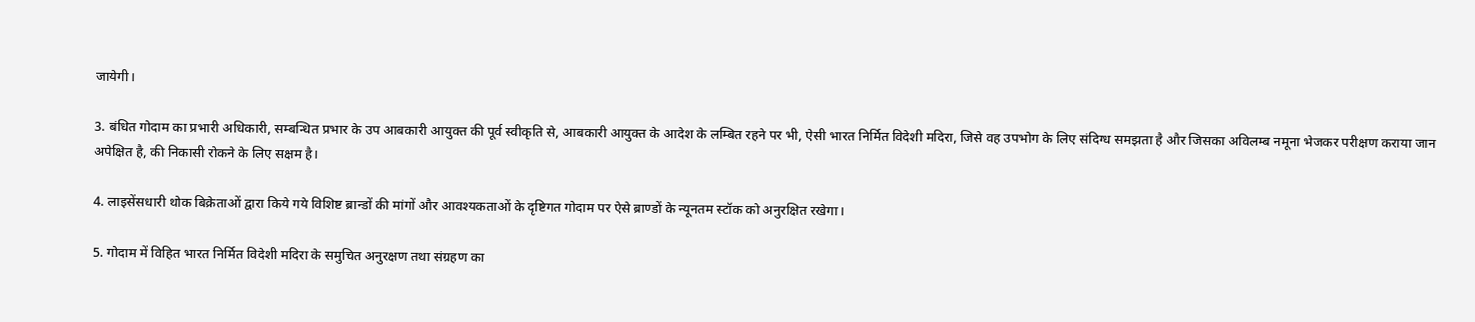जायेगी।

3. बंधित गोदाम का प्रभारी अधिकारी, सम्बन्धित प्रभार के उप आबकारी आयुक्त की पूर्व स्वीकृति से, आबकारी आयुक्त के आदेश के लम्बित रहने पर भी, ऐसी भारत निर्मित विदेशी मदिरा, जिसे वह उपभोग के लिए संदिग्ध समझता है और जिसका अविलम्ब नमूना भेजकर परीक्षण कराया जान अपेक्षित है, की निकासी रोकने के लिए सक्षम है।

4. लाइसेंसधारी थोक बिक्रेताओं द्वारा किये गये विशिष्ट ब्रान्डों की मांगों और आवश्यकताओं के दृष्टिगत गोदाम पर ऐसे ब्राण्डों के न्यूनतम स्टॉक को अनुरक्षित रखेगा।

5. गोदाम में विहित भारत निर्मित विदेशी मदिरा के समुचित अनुरक्षण तथा संग्रहण का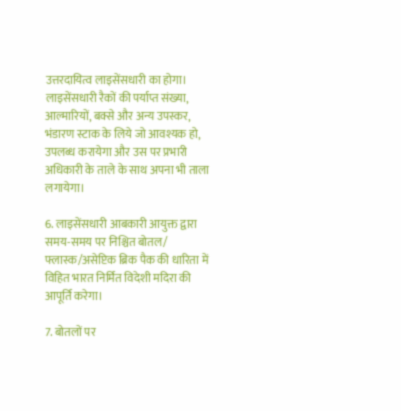उत्तरदायित्व लाइसेंसधारी का होगा। लाइसेंसधारी रैकों की पर्याप्त संख्या, आल्मारियों, बक्से और अन्य उपस्कर, भंडारण स्टाक के लिये जो आवश्यक हो, उपलब्ध करायेगा और उस पर प्रभारी अधिकारी के ताले के साथ अपना भी ताला लगायेगा।

6. लाइसेंसधारी आबकारी आयुक्त द्वारा समय-समय पर निश्चित बोतल/ फ्लास्क/असेप्टिक ब्रिक पैक की धारिता में विहित भारत निर्मित विदेशी मदिरा की आपूर्ति करेगा।

7. बोतलों पर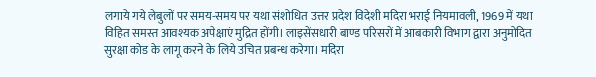लगाये गये लेबुलों पर समय-समय पर यथा संशोधित उत्तर प्रदेश विदेशी मदिरा भराई नियमावली, 1969 में यथा विहित समस्त आवश्यक अपेक्षाएं मुद्रित होंगी। लाइसेंसधारी बाण्ड परिसरों में आबकारी विभाग द्वारा अनुमोदित सुरक्षा कोड के लागू करने के लिये उचित प्रबन्ध करेगा। मदिरा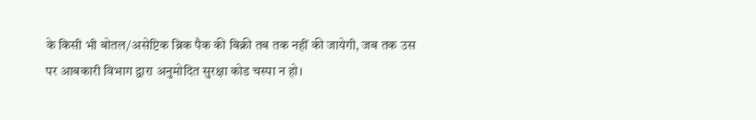के किसी भी बोतल/असेप्टिक ब्रिक पैक की बिक्री तब तक नहीं की जायेगी, जब तक उस पर आबकारी विभाग द्वारा अनुमोदित सुरक्षा कोड चस्पा न हो।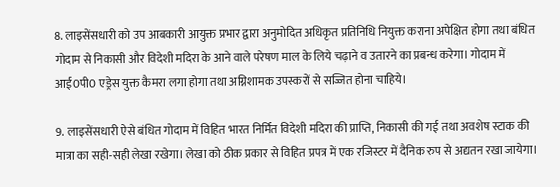8. लाइसेंसधारी को उप आबकारी आयुक्त प्रभार द्वारा अनुमोदित अधिकृत प्रतिनिधि नियुक्त कराना अपेक्षित होगा तथा बंधित गोदाम से निकासी और विदेशी मदिरा के आने वाले परेषण माल के लिये चढ़ाने व उतारने का प्रबन्ध करेगा। गोदाम में आई0पी0 एड्रेस युक्त कैमरा लगा होगा तथा अग्निशामक उपस्करों से सज्जित होना चाहिये।

9. लाइसेंसधारी ऐसे बंधित गोदाम में विहित भारत निर्मित विदेशी मदिरा की प्राप्ति, निकासी की गई तथा अवशेष स्टाक की मात्रा का सही-सही लेखा रखेगा। लेखा को ठीक प्रकार से विहित प्रपत्र में एक रजिस्टर में दैनिक रुप से अद्यतन रखा जायेगा।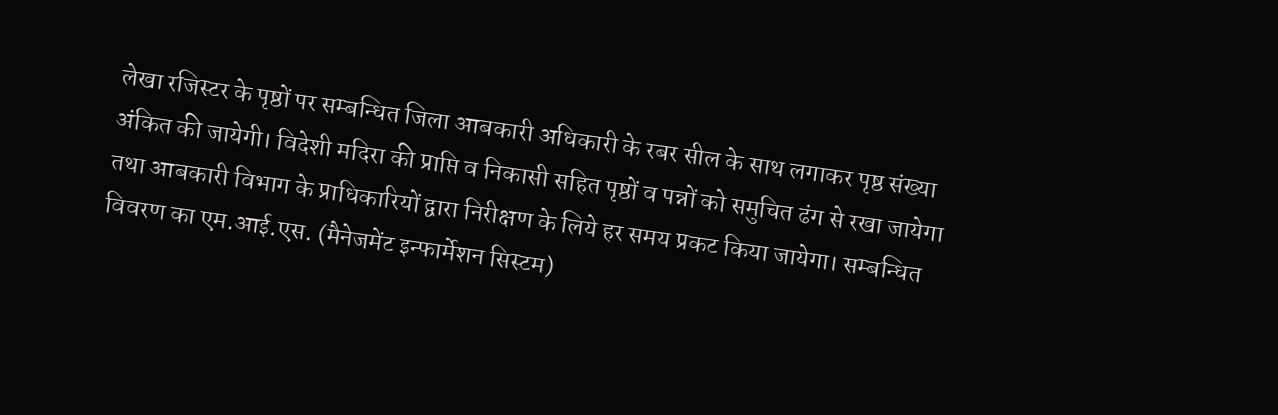लेखा रजिस्टर के पृष्ठों पर सम्बन्धित जिला आबकारी अधिकारी के रबर सील के साथ लगाकर पृष्ठ संख्या अंकित की जायेगी। विदेशी मदिरा की प्राप्ति व निकासी सहित पृष्ठों व पन्नों को समुचित ढंग से रखा जायेगा तथा आबकारी विभाग के प्राधिकारियों द्वारा निरीक्षण के लिये हर समय प्रकट किया जायेगा। सम्बन्धित विवरण का एम.आई.एस. (मैनेजमेंट इन्फार्मेशन सिस्टम)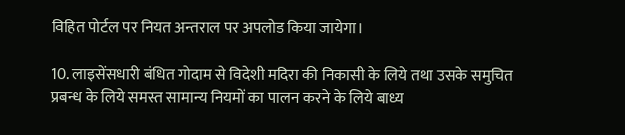विहित पोर्टल पर नियत अन्तराल पर अपलोड किया जायेगा।

10. लाइसेंसधारी बंधित गोदाम से विदेशी मदिरा की निकासी के लिये तथा उसके समुचित प्रबन्ध के लिये समस्त सामान्य नियमों का पालन करने के लिये बाध्य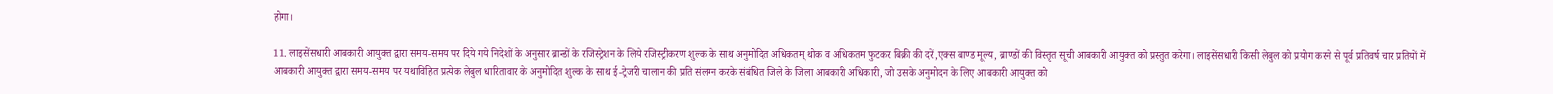होगा।

11. लाइसेंसधारी आबकारी आयुक्त द्वारा समय-समय पर दिये गये निदेशों के अनुसार ब्रान्डों के रजिस्ट्रेशन के लिये रजिस्ट्रीकरण शुल्क के साथ अनुमोदित अधिकतम् थोक व अधिकतम फुटकर बिक्री की दरें,एक्स बाण्ड मूल्य, ब्राण्डों की विस्तृत सूची आबकारी आयुक्त को प्रस्तुत करेगा। लाइसेंसधारी किसी लेबुल को प्रयोग करने से पूर्व प्रतिवर्ष चार प्रतियों में आबकारी आयुक्त द्वारा समय-समय पर यथाविहित प्रत्येक लेबुल धारितावार के अनुमोदित शुल्क के साथ ई-ट्रेजरी चालान की प्रति संलग्न करके संबंधित जिले के जिला आबकारी अधिकारी, जो उसके अनुमोदन के लिए आबकारी आयुक्त को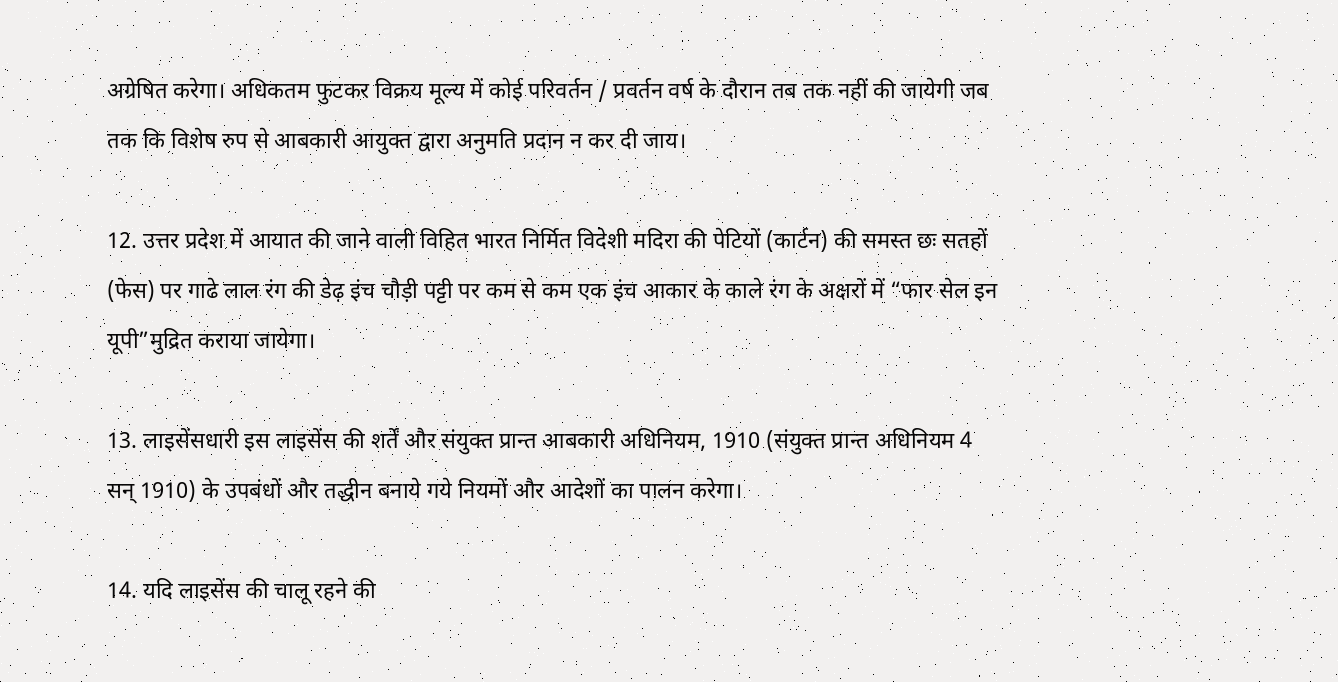अग्रेषित करेगा। अधिकतम फुटकर विक्रय मूल्य में कोई परिवर्तन / प्रवर्तन वर्ष के दौरान तब तक नहीं की जायेगी जब तक कि विशेष रुप से आबकारी आयुक्त द्वारा अनुमति प्रदान न कर दी जाय।

12. उत्तर प्रदेश में आयात की जाने वाली विहित भारत निर्मित विदेशी मदिरा की पेटियों (कार्टन) की समस्त छः सतहों (फेस) पर गाढे लाल रंग की डेढ़ इंच चौड़ी पट्टी पर कम से कम एक इंच आकार के काले रंग के अक्षरों में “फार सेल इन यूपी”मुद्रित कराया जायेगा।

13. लाइसेंसधारी इस लाइसेंस की शर्तें और संयुक्त प्रान्त आबकारी अधिनियम, 1910 (संयुक्त प्रान्त अधिनियम 4 सन् 1910) के उपबंधों और तद्धीन बनाये गये नियमों और आदेशों का पालन करेगा।

14. यदि लाइसेंस की चालू रहने की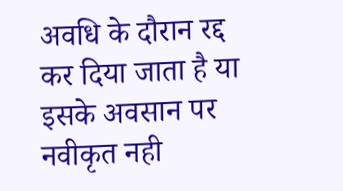अवधि के दौरान रद्द कर दिया जाता है या इसके अवसान पर नवीकृत नही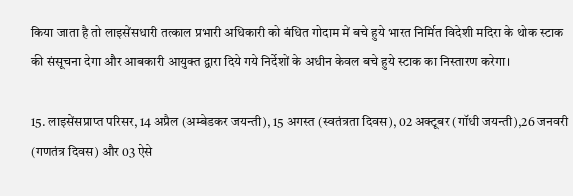किया जाता है तो लाइसेंसधारी तत्काल प्रभारी अधिकारी को बंधित गोदाम में बचे हुये भारत निर्मित विदेशी मदिरा के थोक स्टाक की संसूचना देगा और आबकारी आयुक्त द्वारा दिये गये निर्देशों के अधीन केवल बचे हुये स्टाक का निस्तारण करेगा।

15. लाइसेंसप्राप्त परिसर, 14 अप्रैल (अम्बेडकर जयन्ती), 15 अगस्त (स्वतंत्रता दिवस), 02 अक्टूबर (गॉधी जयन्ती),26 जनवरी (गणतंत्र दिवस) और 03 ऐसे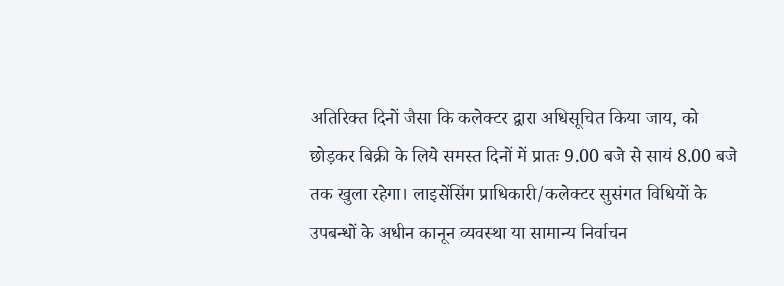अतिरिक्त दिनों जैसा कि कलेक्टर द्वारा अधिसूचित किया जाय, को छोड़कर बिक्री के लिये समस्त दिनों में प्रातः 9.00 बजे से सायं 8.00 बजे तक खुला रहेगा। लाइसेंसिंग प्राधिकारी/कलेक्टर सुसंगत विधियों के उपबन्धों के अधीन कानून व्यवस्था या सामान्य निर्वाचन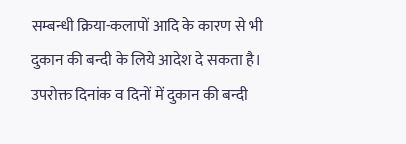सम्बन्धी क्रिया-कलापों आदि के कारण से भी दुकान की बन्दी के लिये आदेश दे सकता है। उपरोक्त दिनांक व दिनों में दुकान की बन्दी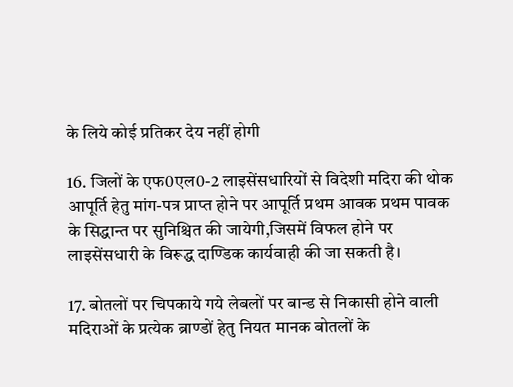के लिये कोई प्रतिकर देय नहीं होगी

16. जिलों के एफ0एल0-2 लाइसेंसधारियों से विदेशी मदिरा की थोक आपूर्ति हेतु मांग-पत्र प्राप्त होने पर आपूर्ति प्रथम आवक प्रथम पावक के सिद्धान्त पर सुनिश्चित की जायेगी,जिसमें विफल होने पर लाइसेंसधारी के विरूद्ध दाण्डिक कार्यवाही की जा सकती है।

17. बोतलों पर चिपकाये गये लेबलों पर बान्ड से निकासी होने वाली मदिराओं के प्रत्येक ब्राण्डों हेतु नियत मानक बोतलों के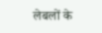लेबलों के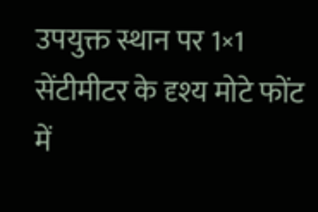उपयुक्त स्थान पर 1×1 सेंटीमीटर के दृश्य मोटे फोंट में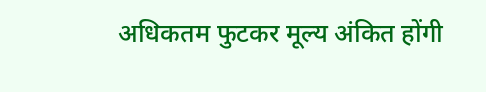अधिकतम फुटकर मूल्य अंकित होंगी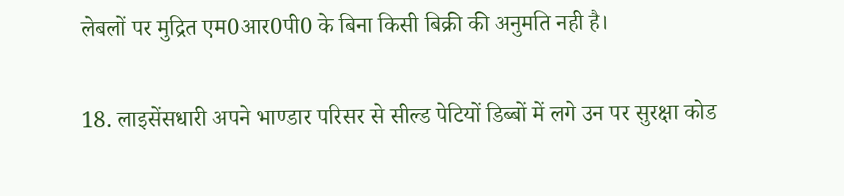लेबलों पर मुद्रित एम0आर0पी0 के बिना किसी बिक्री की अनुमति नही है।

18. लाइसेंसधारी अपने भाण्डार परिसर से सील्ड पेटियों डिब्बों में लगे उन पर सुरक्षा कोड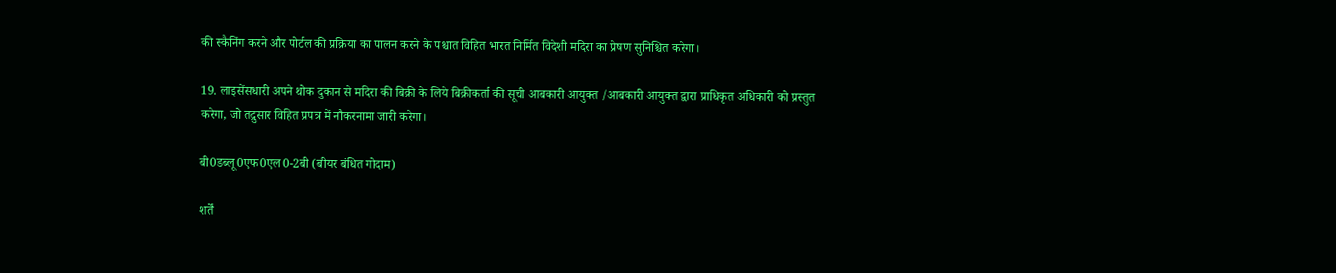की स्कैनिंग करने और पोर्टल की प्रक्रिया का पालन करने के पश्चात विहित भारत निर्मित विदेशी मदिरा का प्रेषण सुनिश्चित करेगा।

19. लाइसेंसधारी अपने थोक दुकान से मदिरा की बिक्री के लिये बिक्रीकर्ता की सूची आबकारी आयुक्त /आबकारी आयुक्त द्वारा प्राधिकृत अधिकारी को प्रस्तुत करेगा, जो तद्रुसार विहित प्रपत्र में नौकरनामा जारी करेगा।

बी0डब्लू0एफ0एल0-2बी (बीयर बंधित गोदाम)

शर्तें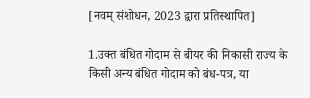[नवम् संशोधन, 2023 द्वारा प्रतिस्थापित]

1.उक्त बंधित गोदाम से बीयर की निकासी राज्य के किसी अन्य बंधित गोदाम को बंध-पत्र, या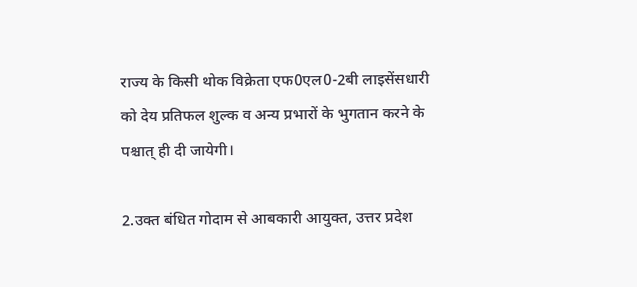राज्य के किसी थोक विक्रेता एफ0एल0-2बी लाइसेंसधारी को देय प्रतिफल शुल्क व अन्य प्रभारों के भुगतान करने के पश्चात् ही दी जायेगी।

2.उक्त बंधित गोदाम से आबकारी आयुक्त, उत्तर प्रदेश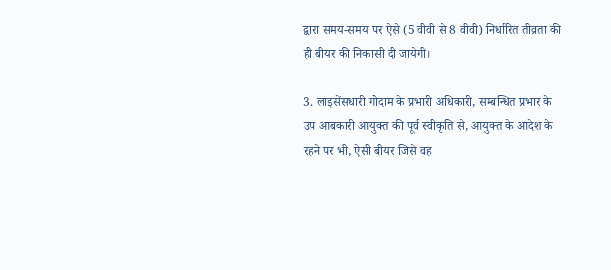द्वारा समय-समय पर ऐसे (5 वीवी से 8 वीवी) निर्धारित तीव्रता की ही बीयर की निकासी दी जायेगी।

3. लाइसेंसधारी गोदाम के प्रभारी अधिकारी, सम्बन्धित प्रभार के उप आबकारी आयुक्त की पूर्व स्वीकृति से, आयुक्त के आदेश के रहने पर भी, ऐसी बीयर जिसे वह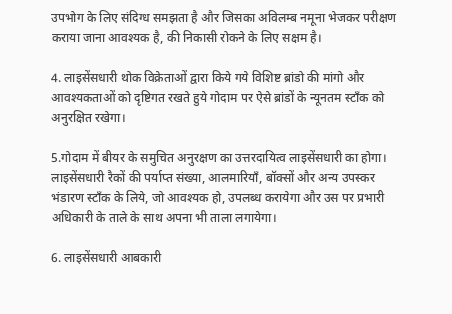उपभोग के लिए संदिग्ध समझता है और जिसका अविलम्ब नमूना भेजकर परीक्षण कराया जाना आवश्यक है, की निकासी रोकने के लिए सक्षम है।

4. लाइसेंसधारी थोक विक्रेताओं द्वारा किये गये विशिष्ट ब्रांडो की मांगो और आवश्यकताओं को दृष्टिगत रखते हुये गोदाम पर ऐसे ब्रांडों के न्यूनतम स्टाँक को अनुरक्षित रखेगा।

5.गोदाम में बीयर के समुचित अनुरक्षण का उत्तरदायित्व लाइसेंसधारी का होगा। लाइसेंसधारी रैकों की पर्याप्त संख्या, आलमारियाँ, बॉक्सों और अन्य उपस्कर भंडारण स्टाँक के लिये, जो आवश्यक हो, उपलब्ध करायेगा और उस पर प्रभारी अधिकारी के ताले के साथ अपना भी ताला लगायेगा।

6. लाइसेंसधारी आबकारी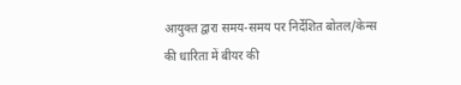आयुक्त द्वारा समय-समय पर निर्देशित बोतल/केन्स की धारिता में बीयर की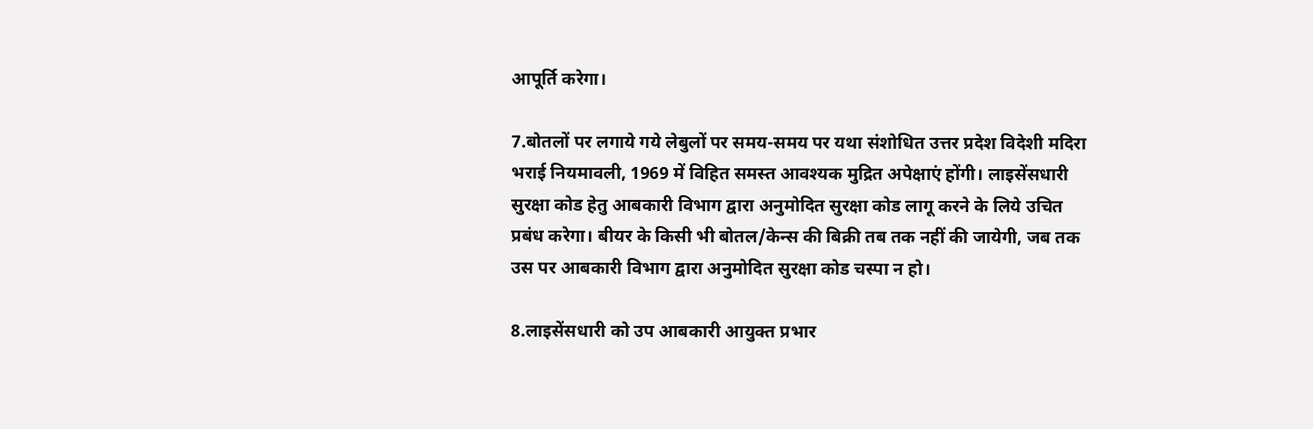आपूर्ति करेगा।

7.बोतलों पर लगाये गये लेबुलों पर समय-समय पर यथा संशोधित उत्तर प्रदेश विदेशी मदिरा भराई नियमावली, 1969 में विहित समस्त आवश्यक मुद्रित अपेक्षाएं होंगी। लाइसेंसधारी सुरक्षा कोड हेतु आबकारी विभाग द्वारा अनुमोदित सुरक्षा कोड लागू करने के लिये उचित प्रबंध करेगा। बीयर के किसी भी बोतल/केन्स की बिक्री तब तक नहीं की जायेगी, जब तक उस पर आबकारी विभाग द्वारा अनुमोदित सुरक्षा कोड चस्पा न हो।

8.लाइसेंसधारी को उप आबकारी आयुक्त प्रभार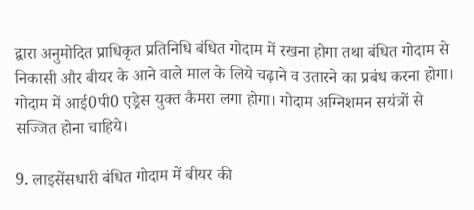द्वारा अनुमोदित प्राधिकृत प्रतिनिधि बंधित गोदाम में रखना होगा तथा बंधित गोदाम से निकासी और बीयर के आने वाले माल के लिये चढ़ाने व उतारने का प्रबंध करना होगा। गोदाम में आई0पी0 एड्रेस युक्त कैमरा लगा होगा। गोदाम अग्निशमन सयंत्रों से सज्जित होना चाहिये।

9. लाइसेंसधारी बंधित गोदाम में बीयर की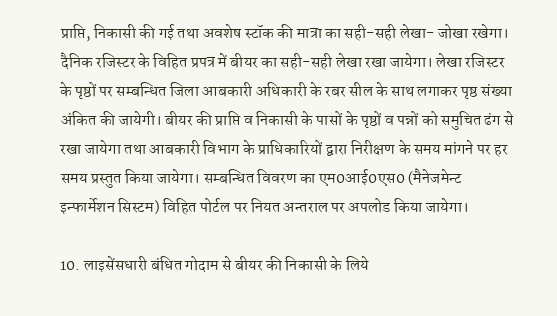प्राप्ति, निकासी की गई तथा अवशेष स्टॉक की मात्रा का सही-सही लेखा- जोखा रखेगा। दैनिक रजिस्टर के विहित प्रपत्र में बीयर का सही-सही लेखा रखा जायेगा। लेखा रजिस्टर के पृष्ठों पर सम्बन्धित जिला आबकारी अधिकारी के रबर सील के साथ लगाकर पृष्ठ संख्या अंकित की जायेगी। बीयर की प्राप्ति व निकासी के पासों के पृष्ठों व पन्नों को समुचित ढंग से रखा जायेगा तथा आबकारी विभाग के प्राधिकारियों द्वारा निरीक्षण के समय मांगने पर हर समय प्रस्तुत किया जायेगा। सम्बन्धित विवरण का एम0आई0एस0 (मैनेजमेन्ट इन्फार्मेशन सिस्टम) विहित पोर्टल पर नियत अन्तराल पर अपलोड किया जायेगा।

10. लाइसेंसधारी बंधित गोदाम से बीयर की निकासी के लिये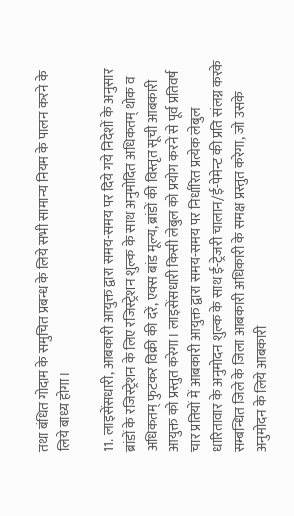तथा बंधित गोदाम के समुचित प्रबन्ध के लिये सभी सामान्य नियम के पालन करने के लिये बाध्य होगा।

11. लाइसेंसधारी, आबकारी आयुक्त द्वारा समय-समय पर दिये गये निदेशों के अनुसार ब्रांडों के रजिस्ट्रेशन के लिए रजिस्ट्रेशन शुल्क के साथ अनुमोदित अधिकतम् थोक व अधिकतम् फुटकर विक्री की दरें, एक्स बांड मूल्य, ब्रांडों की विस्तृत सूची आबकारी आयुक्त को प्रस्तुत करेगा। लाइसेंसधारी किसी लेबुल को प्रयोग करने से पूर्व प्रतिवर्ष चार प्रतियों में आबकारी आयुक्त द्वारा समय-समय पर निर्धारित प्रत्येक लेबुल धारितावार के अनुमोदन शुल्क के साथ ई-ट्रेजरी चालान/ई-पेमेन्ट की प्रति संलग्न करके सम्बन्धित जिले के जिला आबकारी अधिकारी के समक्ष प्रस्तुत करेगा, जो उसके अनुमोदन के लिये आबकारी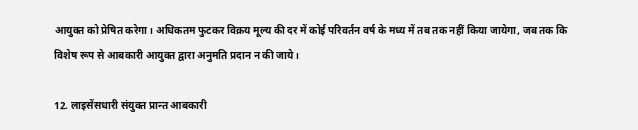आयुक्त को प्रेषित करेगा। अधिकतम फुटकर विक्रय मूल्य की दर में कोई परिवर्तन वर्ष के मध्य में तब तक नहीं किया जायेगा, जब तक कि विशेष रूप से आबकारी आयुक्त द्वारा अनुमति प्रदान न की जाये।

12. लाइसेंसधारी संयुक्त प्रान्त आबकारी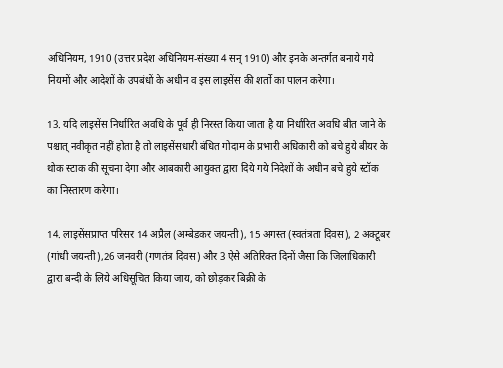अधिनियम, 1910 (उत्तर प्रदेश अधिनियम-संख्या 4 सन् 1910) और इनके अन्तर्गत बनाये गये नियमों और आदेशों के उपबंधों के अधीन व इस लाइसेंस की शर्तो का पालन करेगा।

13. यदि लाइसेंस निर्धारित अवधि के पूर्व ही निरस्त किया जाता है या निर्धारित अवधि बीत जाने के पश्चात् नवीकृत नहीं होता है तो लाइसेंसधारी बंधित गोदाम के प्रभारी अधिकारी को बचे हुये बीयर के थोक स्टाक की सूचना देगा और आबकारी आयुक्त द्वारा दिये गये निदेशों के अधीन बचे हुये स्टॉक का निस्तारण करेगा।

14. लाइसेंसप्राप्त परिसर 14 अप्रैल (अम्बेडकर जयन्ती), 15 अगस्त (स्वतंत्रता दिवस), 2 अक्टूबर (गांधी जयन्ती),26 जनवरी (गणतंत्र दिवस) और 3 ऐसे अतिरिक्त दिनों जैसा कि जिलाधिकारी द्वारा बन्दी के लिये अधिसूचित किया जाय, को छोड़कर बिक्री के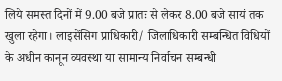लिये समस्त दिनों में 9.00 बजे प्रातः से लेकर 8.00 बजे सायं तक खुला रहेगा। लाइसेंसिग प्राधिकारी/ जिलाधिकारी सम्बन्धित विधियों के अधीन कानून व्यवस्था या सामान्य निर्वाचन सम्बन्धी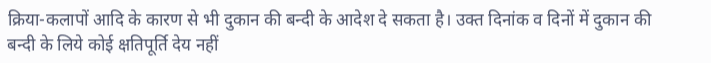क्रिया-कलापों आदि के कारण से भी दुकान की बन्दी के आदेश दे सकता है। उक्त दिनांक व दिनों में दुकान की बन्दी के लिये कोई क्षतिपूर्ति देय नहीं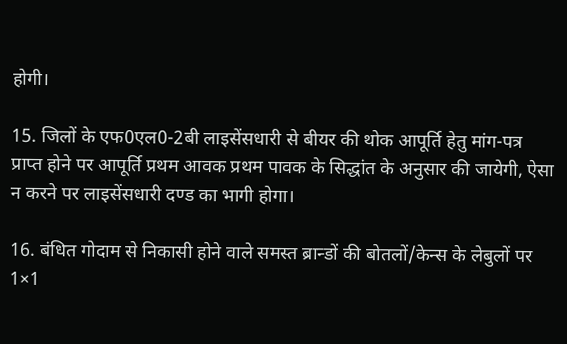होगी।

15. जिलों के एफ0एल0-2बी लाइसेंसधारी से बीयर की थोक आपूर्ति हेतु मांग-पत्र प्राप्त होने पर आपूर्ति प्रथम आवक प्रथम पावक के सिद्धांत के अनुसार की जायेगी, ऐसा न करने पर लाइसेंसधारी दण्ड का भागी होगा।

16. बंधित गोदाम से निकासी होने वाले समस्त ब्रान्डों की बोतलों/केन्स के लेबुलों पर 1×1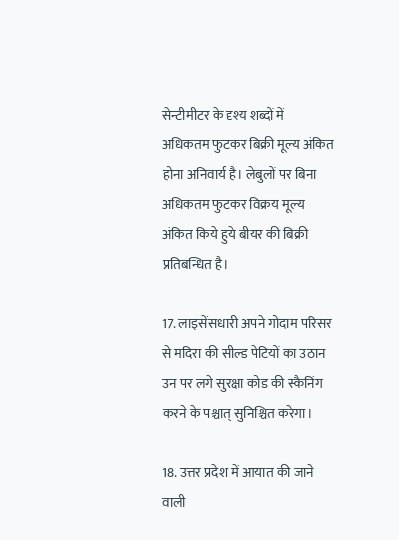सेन्टीमीटर के दृश्य शब्दों में अधिकतम फुटकर बिक्री मूल्य अंकित होना अनिवार्य है। लेबुलों पर बिना अधिकतम फुटकर विक्रय मूल्य अंकित किये हुये बीयर की बिक्री प्रतिबन्धित है।

17. लाइसेंसधारी अपने गोदाम परिसर से मदिरा की सील्ड पेटियों का उठान उन पर लगे सुरक्षा कोड की स्कैनिंग करने के पश्चात् सुनिश्चित करेगा।

18. उत्तर प्रदेश में आयात की जाने वाली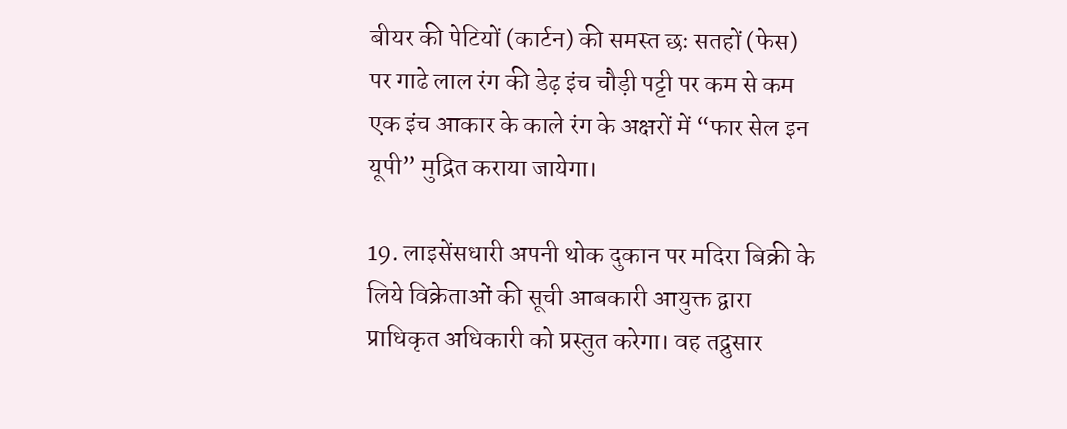बीयर की पेटियों (कार्टन) की समस्त छः सतहों (फेस) पर गाढे लाल रंग की डेढ़ इंच चौड़ी पट्टी पर कम से कम एक इंच आकार के काले रंग के अक्षरों में “फार सेल इन यूपी” मुद्रित कराया जायेगा।

19. लाइसेंसधारी अपनी थोक दुकान पर मदिरा बिक्री के लिये विक्रेताओं की सूची आबकारी आयुक्त द्वारा प्राधिकृत अधिकारी को प्रस्तुत करेगा। वह तद्रुसार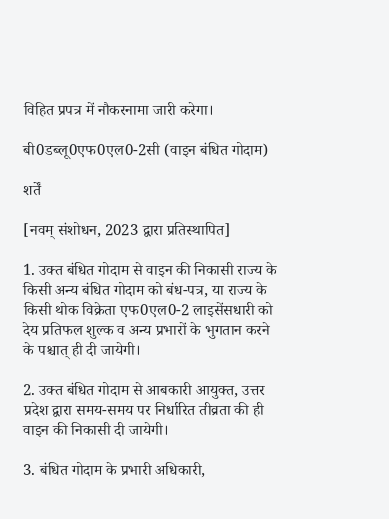विहित प्रपत्र में नौकरनामा जारी करेगा।

बी0डब्लू0एफ0एल0-2सी (वाइन बंधित गोदाम)

शर्तें

[नवम् संशोधन, 2023 द्वारा प्रतिस्थापित]

1. उक्त बंधित गोदाम से वाइन की निकासी राज्य के किसी अन्य बंधित गोदाम को बंध-पत्र, या राज्य के किसी थोक विक्रेता एफ0एल0-2 लाइसेंसधारी को देय प्रतिफल शुल्क व अन्य प्रभारों के भुगतान करने के पश्चात् ही दी जायेगी।

2. उक्त बंधित गोदाम से आबकारी आयुक्त, उत्तर प्रदेश द्वारा समय-समय पर निर्धारित तीव्रता की ही वाइन की निकासी दी जायेगी।

3. बंधित गोदाम के प्रभारी अधिकारी,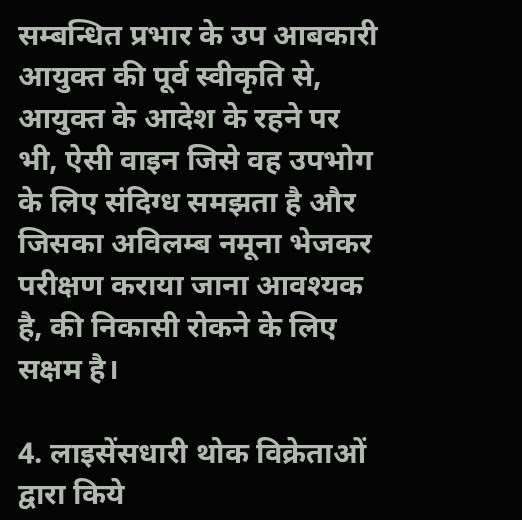सम्बन्धित प्रभार के उप आबकारी आयुक्त की पूर्व स्वीकृति से, आयुक्त के आदेश के रहने पर भी, ऐसी वाइन जिसे वह उपभोग के लिए संदिग्ध समझता है और जिसका अविलम्ब नमूना भेजकर परीक्षण कराया जाना आवश्यक है, की निकासी रोकने के लिए सक्षम है।

4. लाइसेंसधारी थोक विक्रेताओं द्वारा किये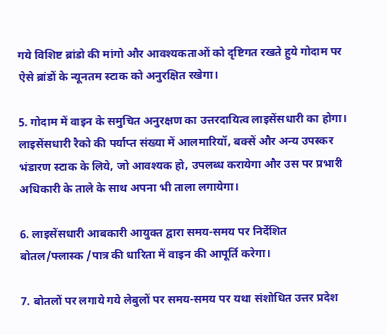गये विशिष्ट ब्रांडो की मांगो और आवश्यकताओं को दृष्टिगत रखते हुये गोदाम पर ऐसे ब्रांडों के न्यूनतम स्टाक को अनुरक्षित रखेगा।

5. गोदाम में वाइन के समुचित अनुरक्षण का उत्तरदायित्व लाइसेंसधारी का होगा। लाइसेंसधारी रैको की पर्याप्त संख्या में आलमारियॉ, बक्सें और अन्य उपस्कर भंडारण स्टाक के लिये, जो आवश्यक हो, उपलब्ध करायेगा और उस पर प्रभारी अधिकारी के ताले के साथ अपना भी ताला लगायेगा।

6. लाइसेंसधारी आबकारी आयुक्त द्वारा समय-समय पर निर्देशित बोतल/फ्लास्क /पात्र की धारिता में वाइन की आपूर्ति करेगा।

7. बोतलों पर लगाये गये लेबुलों पर समय-समय पर यथा संशोधित उत्तर प्रदेश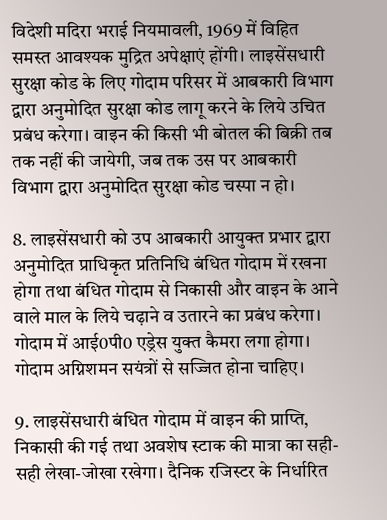विदेशी मदिरा भराई नियमावली, 1969 में विहित समस्त आवश्यक मुद्रित अपेक्षाएं होंगी। लाइसेंसधारी सुरक्षा कोड के लिए गोदाम परिसर में आबकारी विभाग द्वारा अनुमोदित सुरक्षा कोड लागू करने के लिये उचित प्रबंध करेगा। वाइन की किसी भी बोतल की बिक्री तब तक नहीं की जायेगी, जब तक उस पर आबकारी
विभाग द्वारा अनुमोदित सुरक्षा कोड चस्पा न हो।

8. लाइसेंसधारी को उप आबकारी आयुक्त प्रभार द्वारा अनुमोदित प्राधिकृत प्रतिनिधि बंधित गोदाम में रखना होगा तथा बंधित गोदाम से निकासी और वाइन के आने वाले माल के लिये चढ़ाने व उतारने का प्रबंध करेगा। गोदाम में आई0पी0 एड्रेस युक्त कैमरा लगा होगा। गोदाम अग्निशमन सयंत्रों से सज्जित होना चाहिए।

9. लाइसेंसधारी बंधित गोदाम में वाइन की प्राप्ति, निकासी की गई तथा अवशेष स्टाक की मात्रा का सही-सही लेखा-जोखा रखेगा। दैनिक रजिस्टर के निर्धारित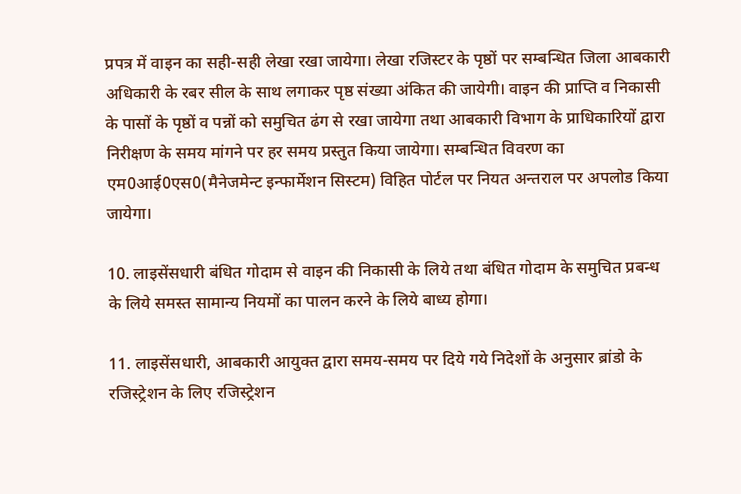प्रपत्र में वाइन का सही-सही लेखा रखा जायेगा। लेखा रजिस्टर के पृष्ठों पर सम्बन्धित जिला आबकारी अधिकारी के रबर सील के साथ लगाकर पृष्ठ संख्या अंकित की जायेगी। वाइन की प्राप्ति व निकासी के पासों के पृष्ठों व पन्नों को समुचित ढंग से रखा जायेगा तथा आबकारी विभाग के प्राधिकारियों द्वारा निरीक्षण के समय मांगने पर हर समय प्रस्तुत किया जायेगा। सम्बन्धित विवरण का एम0आई0एस0(मैनेजमेन्ट इन्फार्मेशन सिस्टम) विहित पोर्टल पर नियत अन्तराल पर अपलोड किया जायेगा।

10. लाइसेंसधारी बंधित गोदाम से वाइन की निकासी के लिये तथा बंधित गोदाम के समुचित प्रबन्ध के लिये समस्त सामान्य नियमों का पालन करने के लिये बाध्य होगा।

11. लाइसेंसधारी, आबकारी आयुक्त द्वारा समय-समय पर दिये गये निदेशों के अनुसार ब्रांडो के रजिस्ट्रेशन के लिए रजिस्ट्रेशन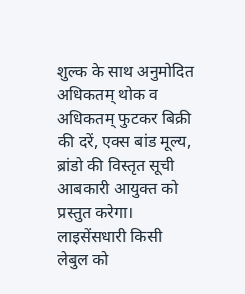शुल्क के साथ अनुमोदित अधिकतम् थोक व अधिकतम् फुटकर बिक्री की दरें, एक्स बांड मूल्य, ब्रांडो की विस्तृत सूची आबकारी आयुक्त को प्रस्तुत करेगा। लाइसेंसधारी किसी लेबुल को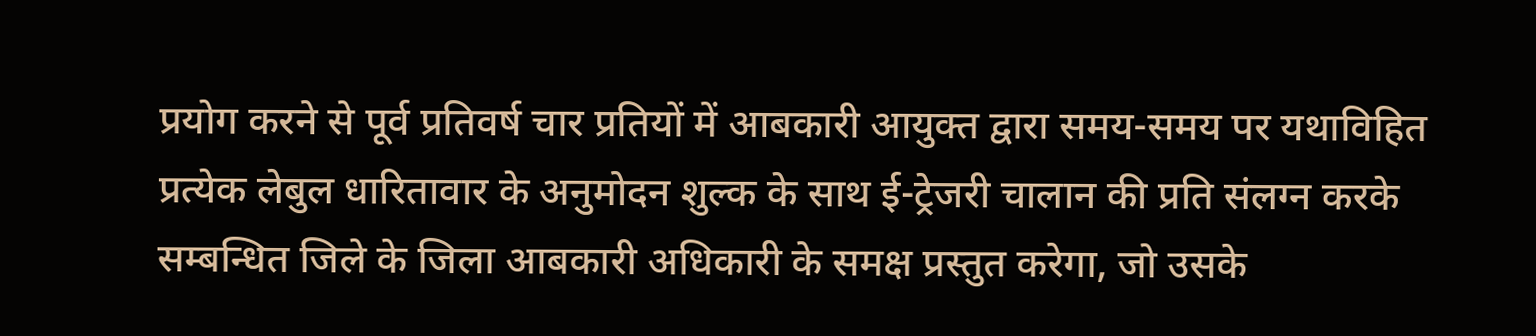प्रयोग करने से पूर्व प्रतिवर्ष चार प्रतियों में आबकारी आयुक्त द्वारा समय-समय पर यथाविहित प्रत्येक लेबुल धारितावार के अनुमोदन शुल्क के साथ ई-ट्रेजरी चालान की प्रति संलग्न करके सम्बन्धित जिले के जिला आबकारी अधिकारी के समक्ष प्रस्तुत करेगा, जो उसके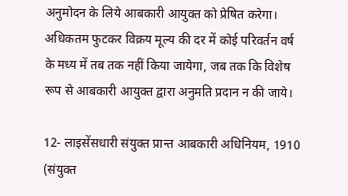अनुमोदन के लिये आबकारी आयुक्त को प्रेषित करेगा। अधिकतम फुटकर विक्रय मूल्य की दर में कोई परिवर्तन वर्ष के मध्य में तब तक नहीं किया जायेगा, जब तक कि विशेष रूप से आबकारी आयुक्त द्वारा अनुमति प्रदान न की जाये।

12- लाइसेंसधारी संयुक्त प्रान्त आबकारी अधिनियम, 1910 (संयुक्त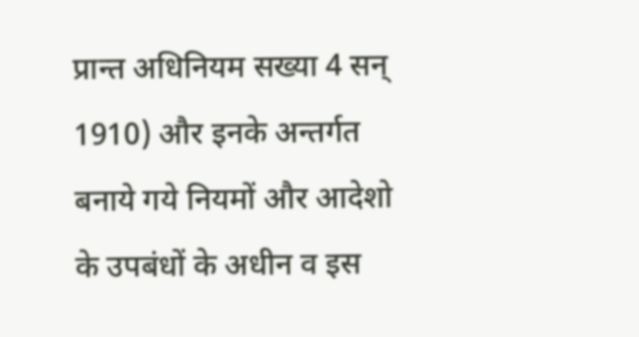प्रान्त अधिनियम सख्या 4 सन् 1910) और इनके अन्तर्गत बनाये गये नियमों और आदेशो के उपबंधों के अधीन व इस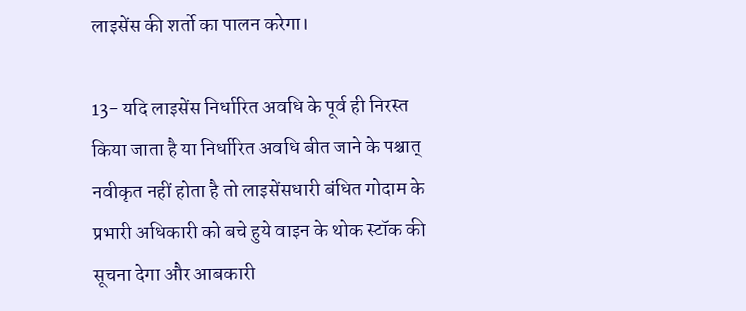लाइसेंस की शर्तो का पालन करेगा।

13- यदि लाइसेंस निर्धारित अवधि के पूर्व ही निरस्त किया जाता है या निर्धारित अवधि बीत जाने के पश्चात् नवीकृत नहीं होता है तो लाइसेंसधारी बंधित गोदाम के प्रभारी अधिकारी को बचे हुये वाइन के थोक स्टॉक की सूचना देगा और आबकारी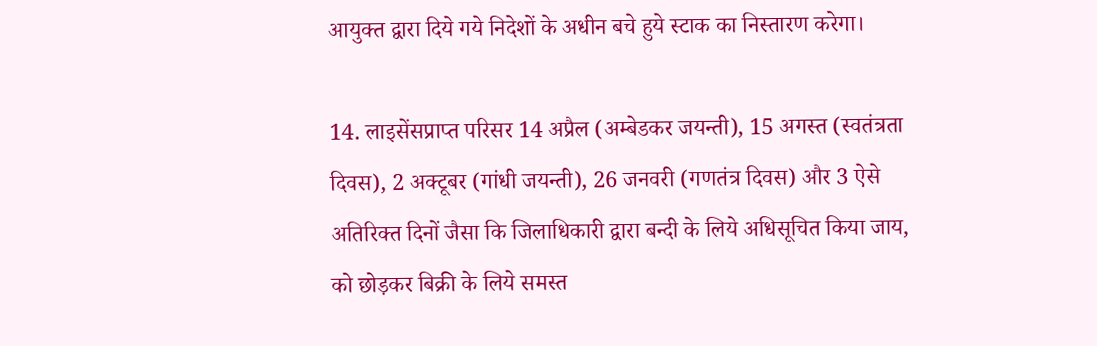आयुक्त द्वारा दिये गये निदेशों के अधीन बचे हुये स्टाक का निस्तारण करेगा।

14. लाइसेंसप्राप्त परिसर 14 अप्रैल (अम्बेडकर जयन्ती), 15 अगस्त (स्वतंत्रता दिवस), 2 अक्टूबर (गांधी जयन्ती), 26 जनवरी (गणतंत्र दिवस) और 3 ऐसे अतिरिक्त दिनों जैसा कि जिलाधिकारी द्वारा बन्दी के लिये अधिसूचित किया जाय, को छोड़कर बिक्री के लिये समस्त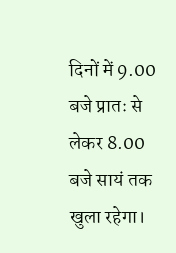दिनों में 9.00 बजे प्रातः से लेकर 8.00 बजे सायं तक खुला रहेगा।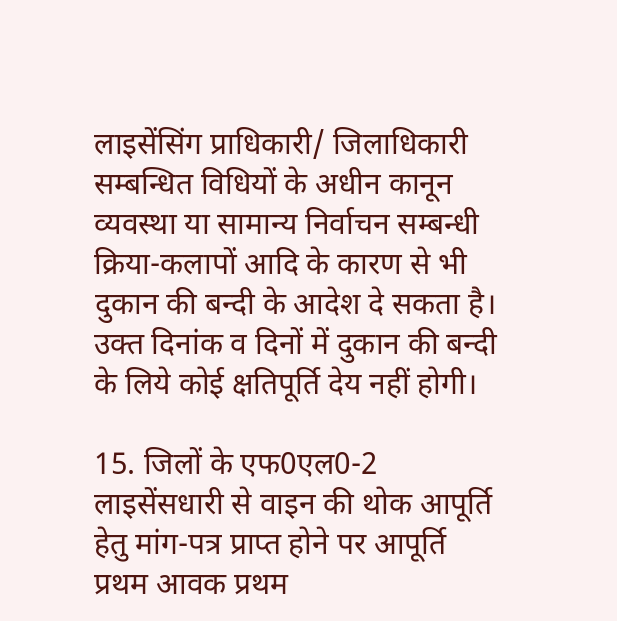लाइसेंसिंग प्राधिकारी/ जिलाधिकारी सम्बन्धित विधियों के अधीन कानून व्यवस्था या सामान्य निर्वाचन सम्बन्धी क्रिया-कलापों आदि के कारण से भी दुकान की बन्दी के आदेश दे सकता है। उक्त दिनांक व दिनों में दुकान की बन्दी के लिये कोई क्षतिपूर्ति देय नहीं होगी।

15. जिलों के एफ0एल0-2 लाइसेंसधारी से वाइन की थोक आपूर्ति हेतु मांग-पत्र प्राप्त होने पर आपूर्ति प्रथम आवक प्रथम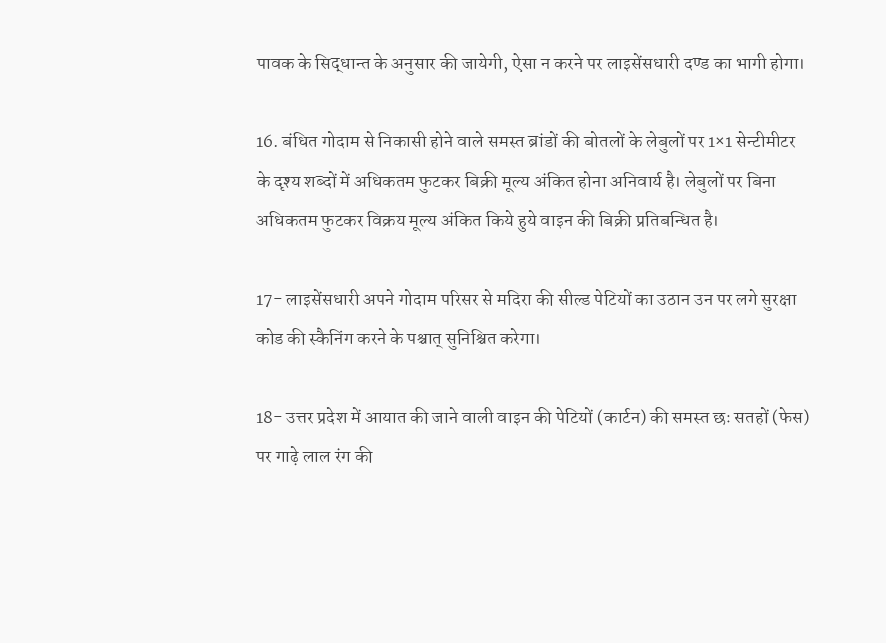पावक के सिद्धान्त के अनुसार की जायेगी, ऐसा न करने पर लाइसेंसधारी दण्ड का भागी होगा।

16. बंधित गोदाम से निकासी होने वाले समस्त ब्रांडों की बोतलों के लेबुलों पर 1×1 सेन्टीमीटर के दृश्य शब्दों में अधिकतम फुटकर बिक्री मूल्य अंकित होना अनिवार्य है। लेबुलों पर बिना अधिकतम फुटकर विक्रय मूल्य अंकित किये हुये वाइन की बिक्री प्रतिबन्धित है।

17- लाइसेंसधारी अपने गोदाम परिसर से मदिरा की सील्ड पेटियों का उठान उन पर लगे सुरक्षा कोड की स्कैनिंग करने के पश्चात् सुनिश्चित करेगा।

18- उत्तर प्रदेश में आयात की जाने वाली वाइन की पेटियों (कार्टन) की समस्त छः सतहों (फेस) पर गाढ़े लाल रंग की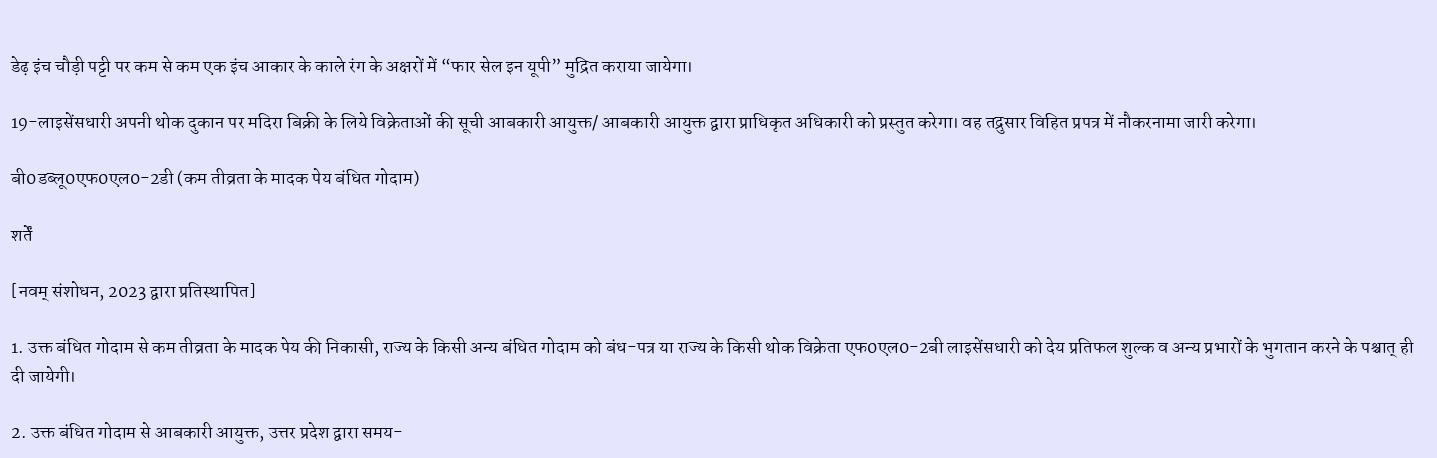डेढ़ इंच चौड़ी पट्टी पर कम से कम एक इंच आकार के काले रंग के अक्षरों में “फार सेल इन यूपी” मुद्रित कराया जायेगा।

19-लाइसेंसधारी अपनी थोक दुकान पर मदिरा बिक्री के लिये विक्रेताओं की सूची आबकारी आयुक्त/ आबकारी आयुक्त द्वारा प्राधिकृत अधिकारी को प्रस्तुत करेगा। वह तद्रुसार विहित प्रपत्र में नौकरनामा जारी करेगा।

बी0डब्लू0एफ0एल0-2डी (कम तीव्रता के मादक पेय बंधित गोदाम)

शर्तें

[नवम् संशोधन, 2023 द्वारा प्रतिस्थापित]

1. उक्त बंधित गोदाम से कम तीव्रता के मादक पेय की निकासी, राज्य के किसी अन्य बंधित गोदाम को बंध-पत्र या राज्य के किसी थोक विक्रेता एफ0एल0-2बी लाइसेंसधारी को देय प्रतिफल शुल्क व अन्य प्रभारों के भुगतान करने के पश्चात् ही दी जायेगी।

2. उक्त बंधित गोदाम से आबकारी आयुक्त, उत्तर प्रदेश द्वारा समय-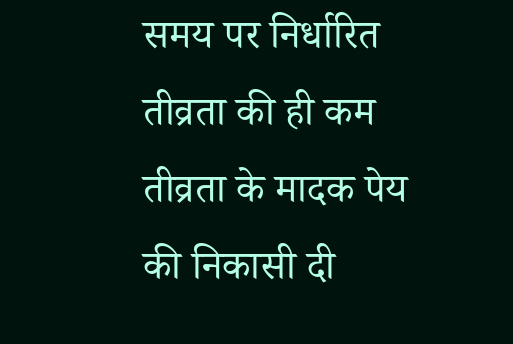समय पर निर्धारित तीव्रता की ही कम तीव्रता के मादक पेय की निकासी दी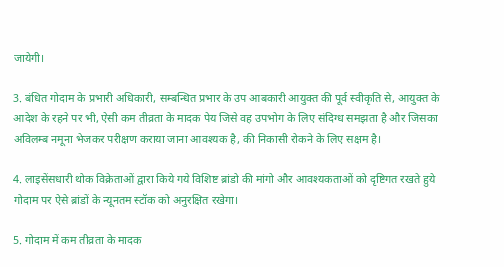जायेगी।

3. बंधित गोदाम के प्रभारी अधिकारी, सम्बन्धित प्रभार के उप आबकारी आयुक्त की पूर्व स्वीकृति से, आयुक्त के आदेश के रहने पर भी, ऐसी कम तीव्रता के मादक पेय जिसे वह उपभोग के लिए संदिग्ध समझता है और जिसका अविलम्ब नमूना भेजकर परीक्षण कराया जाना आवश्यक है, की निकासी रोकने के लिए सक्षम है।

4. लाइसेंसधारी थोक विक्रेताओं द्वारा किये गये विशिष्ट ब्रांडो की मांगो और आवश्यकताओं को दृष्टिगत रखते हुये गोदाम पर ऐसे ब्रांडों के न्यूनतम स्टॉक को अनुरक्षित रखेगा।

5. गोदाम में कम तीव्रता के मादक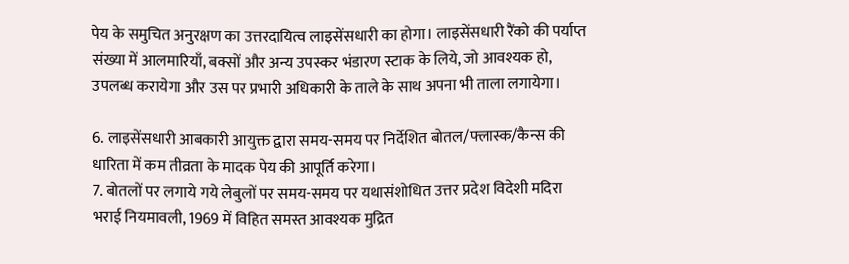पेय के समुचित अनुरक्षण का उत्तरदायित्व लाइसेंसधारी का होगा। लाइसेंसधारी रैंको की पर्याप्त संख्या में आलमारियाँ, बक्सों और अन्य उपस्कर भंडारण स्टाक के लिये, जो आवश्यक हो, उपलब्ध करायेगा और उस पर प्रभारी अधिकारी के ताले के साथ अपना भी ताला लगायेगा।

6. लाइसेंसधारी आबकारी आयुक्त द्वारा समय-समय पर निर्देशित बोतल/फ्लास्क/कैन्स की धारिता में कम तीव्रता के मादक पेय की आपूर्ति करेगा।
7. बोतलों पर लगाये गये लेबुलों पर समय-समय पर यथासंशोधित उत्तर प्रदेश विदेशी मदिरा भराई नियमावली, 1969 में विहित समस्त आवश्यक मुद्रित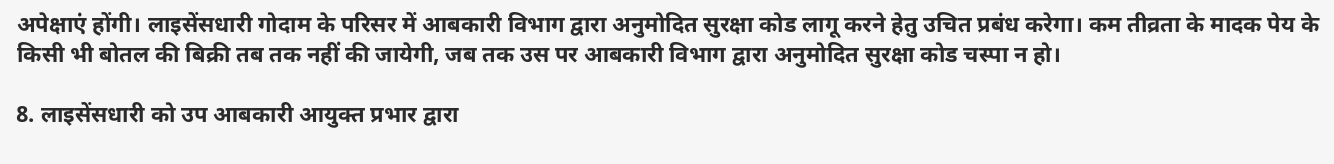अपेक्षाएं होंगी। लाइसेंसधारी गोदाम के परिसर में आबकारी विभाग द्वारा अनुमोदित सुरक्षा कोड लागू करने हेतु उचित प्रबंध करेगा। कम तीव्रता के मादक पेय के किसी भी बोतल की बिक्री तब तक नहीं की जायेगी, जब तक उस पर आबकारी विभाग द्वारा अनुमोदित सुरक्षा कोड चस्पा न हो।

8. लाइसेंसधारी को उप आबकारी आयुक्त प्रभार द्वारा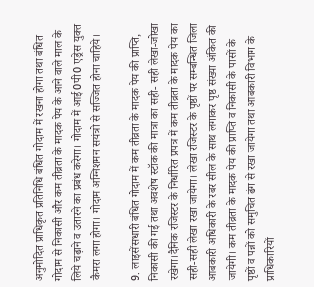अनुमोदित प्राधिकृत प्रतिनिधि बंधित गोदाम में रखना होगा तथा बंधित गोदाम से निकासी और कम तीव्रता के मादक पेय के आने वाले माल के लिये चढ़ाने व उतारने का प्रबंध करेगा। गोदाम में आई0पी0 एड्रेस युक्त कैमरा लगा होगा। गोदाम अग्निशमन सयंत्रो से सज्जित होना चाहिये।

9. लाइसेंसधारी बंधित गोदाम में कम तीव्रता के मादक पेय की प्राप्ति, निकासी की गई तथा अवशेष स्टॉक की मात्रा का सही- सही लेखा-जोखा रखेगा।दैनिक रजिस्टर के निर्धारित प्रपत्र में कम तीव्रता के मादक पेय का सही-सही लेखा रखा जायेगा। लेखा रजिस्टर के पृष्ठों पर सम्बन्धित जिला आबकारी अधिकारी के रबर सील के साथ लगाकर पृष्ठ संख्या अंकित की जायेगी। कम तीव्रता के मादक पेय की प्राप्ति व निकासी के पासों के पृष्ठों व पन्नों को समुचित ढंग से रखा जायेगा तथा आबकारी विभाग के प्राधिकारियों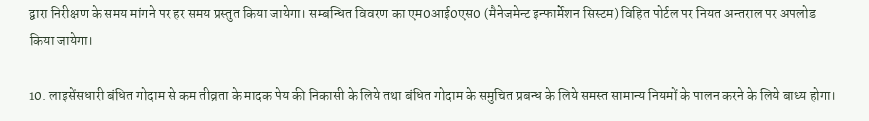द्वारा निरीक्षण के समय मांगने पर हर समय प्रस्तुत किया जायेगा। सम्बन्धित विवरण का एम0आई0एस0 (मैनेजमेन्ट इन्फार्मेशन सिस्टम) विहित पोर्टल पर नियत अन्तराल पर अपलोड किया जायेगा।

10. लाइसेंसधारी बंधित गोदाम से कम तीव्रता के मादक पेय की निकासी के लिये तथा बंधित गोदाम के समुचित प्रबन्ध के लिये समस्त सामान्य नियमों के पालन करने के लिये बाध्य होगा।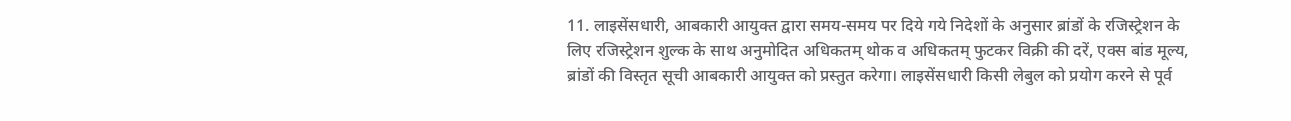11. लाइसेंसधारी, आबकारी आयुक्त द्वारा समय-समय पर दिये गये निदेशों के अनुसार ब्रांडों के रजिस्ट्रेशन के लिए रजिस्ट्रेशन शुल्क के साथ अनुमोदित अधिकतम् थोक व अधिकतम् फुटकर विक्री की दरें, एक्स बांड मूल्य, ब्रांडों की विस्तृत सूची आबकारी आयुक्त को प्रस्तुत करेगा। लाइसेंसधारी किसी लेबुल को प्रयोग करने से पूर्व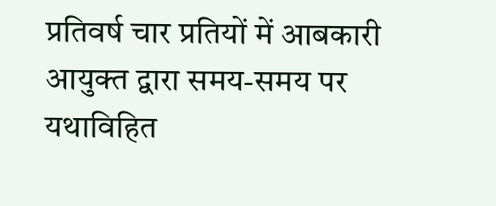प्रतिवर्ष चार प्रतियों में आबकारी आयुक्त द्वारा समय-समय पर यथाविहित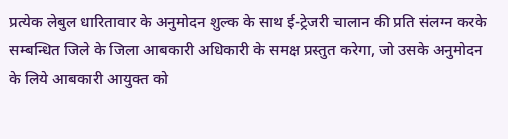प्रत्येक लेबुल धारितावार के अनुमोदन शुल्क के साथ ई-ट्रेजरी चालान की प्रति संलग्न करके सम्बन्धित जिले के जिला आबकारी अधिकारी के समक्ष प्रस्तुत करेगा, जो उसके अनुमोदन के लिये आबकारी आयुक्त को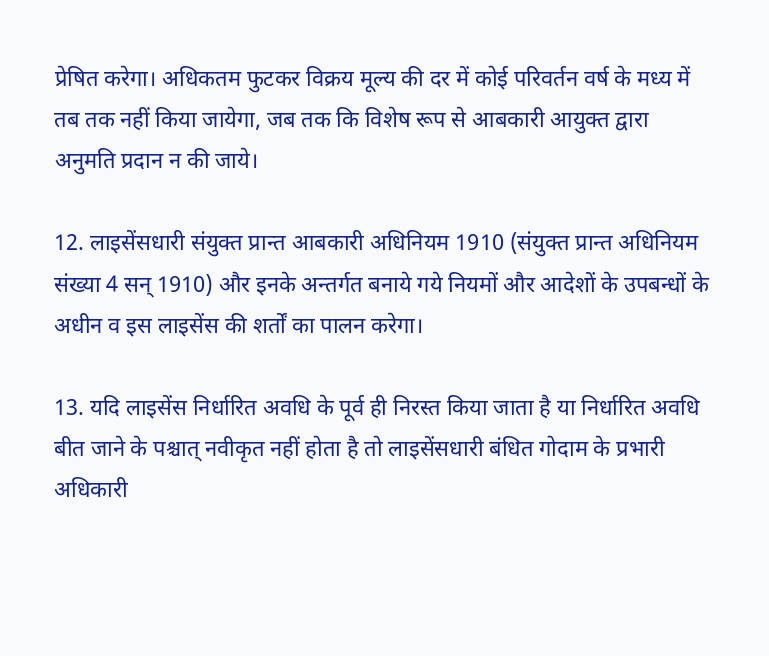प्रेषित करेगा। अधिकतम फुटकर विक्रय मूल्य की दर में कोई परिवर्तन वर्ष के मध्य में तब तक नहीं किया जायेगा, जब तक कि विशेष रूप से आबकारी आयुक्त द्वारा अनुमति प्रदान न की जाये।

12. लाइसेंसधारी संयुक्त प्रान्त आबकारी अधिनियम 1910 (संयुक्त प्रान्त अधिनियम संख्या 4 सन् 1910) और इनके अन्तर्गत बनाये गये नियमों और आदेशों के उपबन्धों के अधीन व इस लाइसेंस की शर्तों का पालन करेगा।

13. यदि लाइसेंस निर्धारित अवधि के पूर्व ही निरस्त किया जाता है या निर्धारित अवधि बीत जाने के पश्चात् नवीकृत नहीं होता है तो लाइसेंसधारी बंधित गोदाम के प्रभारी अधिकारी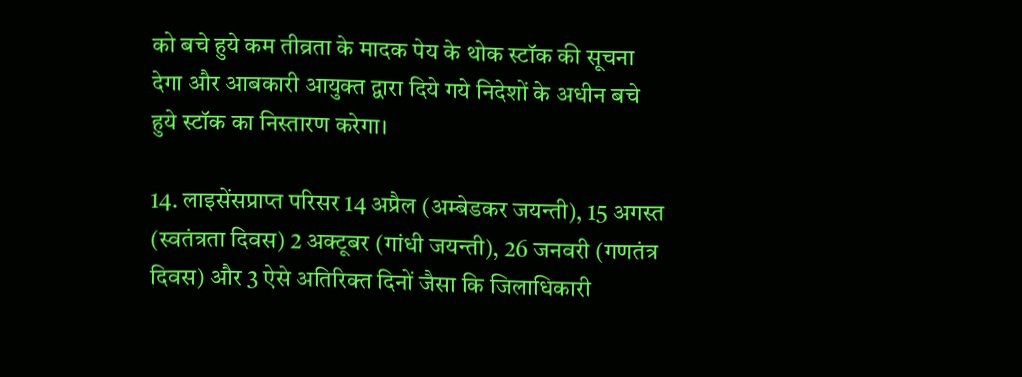को बचे हुये कम तीव्रता के मादक पेय के थोक स्टॉक की सूचना देगा और आबकारी आयुक्त द्वारा दिये गये निदेशों के अधीन बचे हुये स्टॉक का निस्तारण करेगा।

14. लाइसेंसप्राप्त परिसर 14 अप्रैल (अम्बेडकर जयन्ती), 15 अगस्त (स्वतंत्रता दिवस) 2 अक्टूबर (गांधी जयन्ती), 26 जनवरी (गणतंत्र दिवस) और 3 ऐसे अतिरिक्त दिनों जैसा कि जिलाधिकारी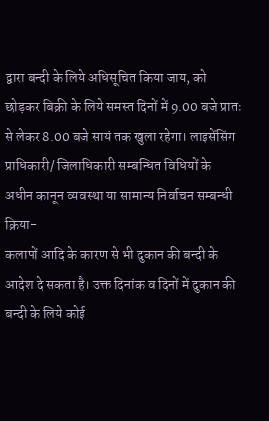द्वारा बन्दी के लिये अधिसूचित किया जाय, को छोड़कर बिक्री के लिये समस्त दिनों में 9.00 बजे प्रातः से लेकर 8.00 बजे सायं तक खुला रहेगा। लाइसेंसिंग प्राधिकारी/ जिलाधिकारी सम्बन्धित विधियों के अधीन कानून व्यवस्था या सामान्य निर्वाचन सम्बन्धी क्रिया-
कलापों आदि के कारण से भी दुकान की बन्दी के आदेश दे सकता है। उक्त दिनांक व दिनों में दुकान की बन्दी के लिये कोई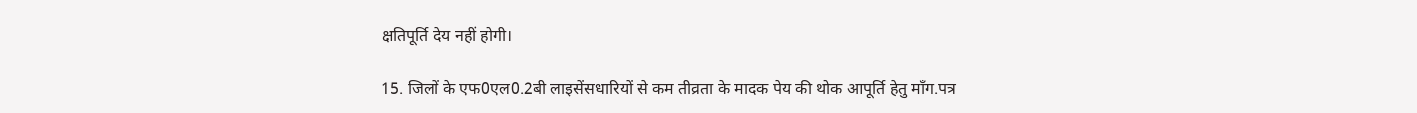क्षतिपूर्ति देय नहीं होगी।

15. जिलों के एफ0एल0.2बी लाइसेंसधारियों से कम तीव्रता के मादक पेय की थोक आपूर्ति हेतु माँग.पत्र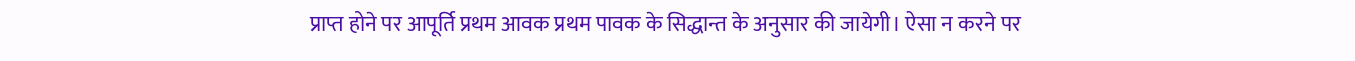प्राप्त होने पर आपूर्ति प्रथम आवक प्रथम पावक के सिद्धान्त के अनुसार की जायेगी। ऐसा न करने पर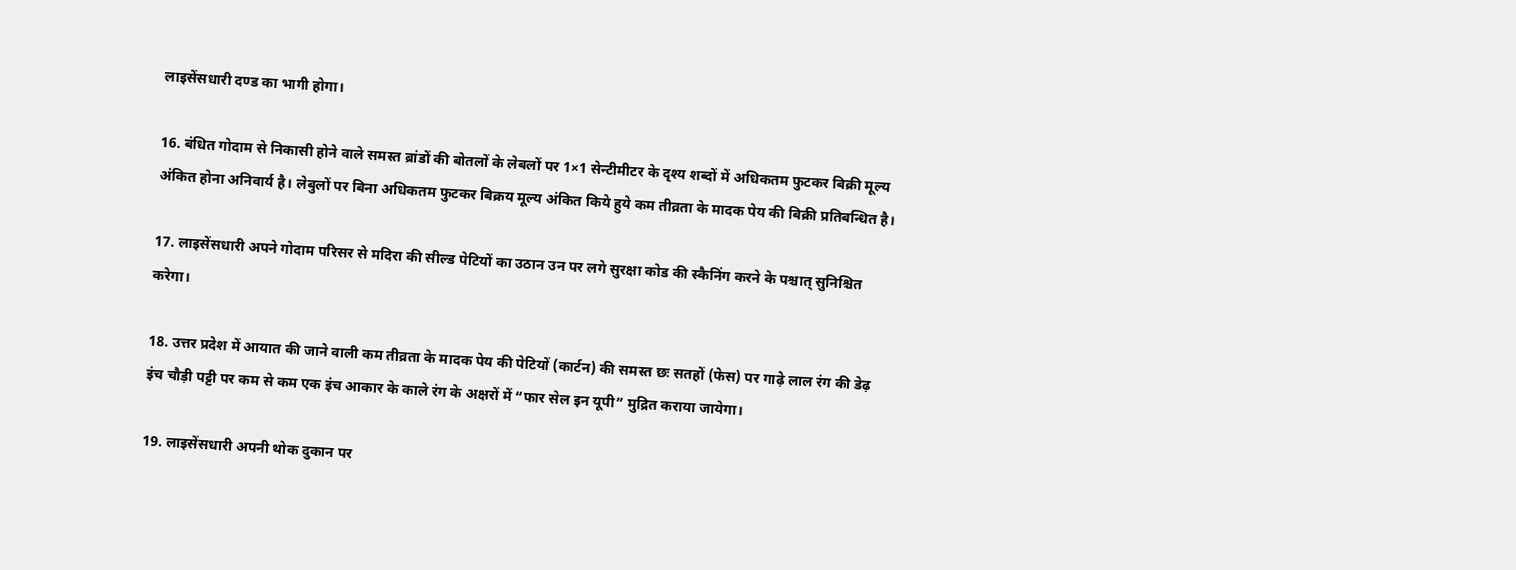लाइसेंसधारी दण्ड का भागी होगा।

16. बंधित गोदाम से निकासी होने वाले समस्त ब्रांडों की बोतलों के लेबलों पर 1×1 सेन्टीमीटर के दृश्य शब्दों में अधिकतम फुटकर बिक्री मूल्य अंकित होना अनिवार्य है। लेबुलों पर बिना अधिकतम फुटकर बिक्रय मूल्य अंकित किये हुये कम तीव्रता के मादक पेय की बिक्री प्रतिबन्धित है।

17. लाइसेंसधारी अपने गोदाम परिसर से मदिरा की सील्ड पेटियों का उठान उन पर लगे सुरक्षा कोड की स्कैनिंग करने के पश्चात् सुनिश्चित करेगा।

18. उत्तर प्रदेश में आयात की जाने वाली कम तीव्रता के मादक पेय की पेटियों (कार्टन) की समस्त छः सतहों (फेस) पर गाढ़े लाल रंग की डेढ़ इंच चौड़ी पट्टी पर कम से कम एक इंच आकार के काले रंग के अक्षरों में “फार सेल इन यूपी” मुद्रित कराया जायेगा।

19. लाइसेंसधारी अपनी थोक दुकान पर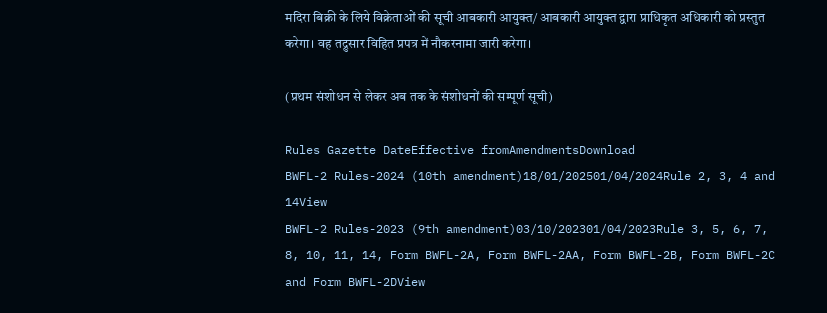मदिरा बिक्री के लिये विक्रेताओं की सूची आबकारी आयुक्त/ आबकारी आयुक्त द्वारा प्राधिकृत अधिकारी को प्रस्तुत करेगा। वह तद्रुसार विहित प्रपत्र में नौकरनामा जारी करेगा।

(प्रथम संशोधन से लेकर अब तक के संशोधनों की सम्‍पूर्ण सूची)

Rules Gazette DateEffective fromAmendmentsDownload
BWFL-2 Rules-2024 (10th amendment)18/01/202501/04/2024Rule 2, 3, 4 and 14View
BWFL-2 Rules-2023 (9th amendment)03/10/202301/04/2023Rule 3, 5, 6, 7, 8, 10, 11, 14, Form BWFL-2A, Form BWFL-2AA, Form BWFL-2B, Form BWFL-2C and Form BWFL-2DView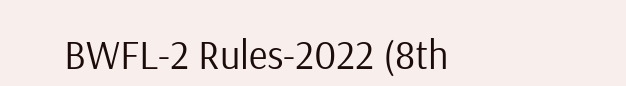BWFL-2 Rules-2022 (8th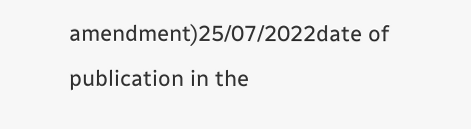amendment)25/07/2022date of publication in the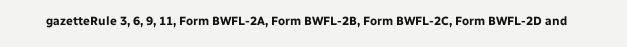gazetteRule 3, 6, 9, 11, Form BWFL-2A, Form BWFL-2B, Form BWFL-2C, Form BWFL-2D and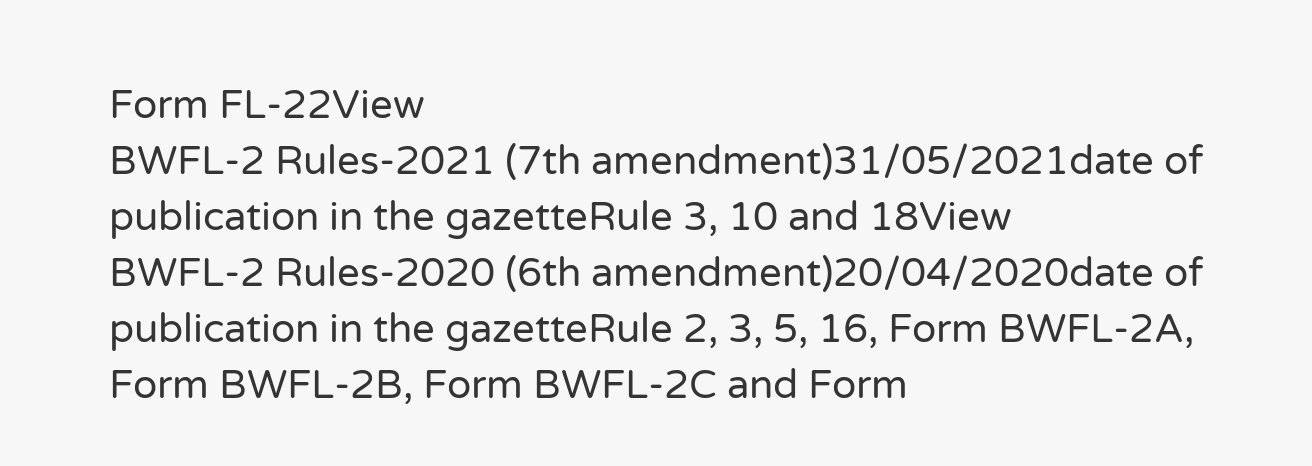Form FL-22View
BWFL-2 Rules-2021 (7th amendment)31/05/2021date of publication in the gazetteRule 3, 10 and 18View
BWFL-2 Rules-2020 (6th amendment)20/04/2020date of publication in the gazetteRule 2, 3, 5, 16, Form BWFL-2A, Form BWFL-2B, Form BWFL-2C and Form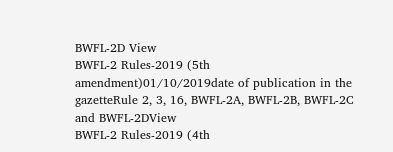BWFL-2D View
BWFL-2 Rules-2019 (5th amendment)01/10/2019date of publication in the gazetteRule 2, 3, 16, BWFL-2A, BWFL-2B, BWFL-2C and BWFL-2DView
BWFL-2 Rules-2019 (4th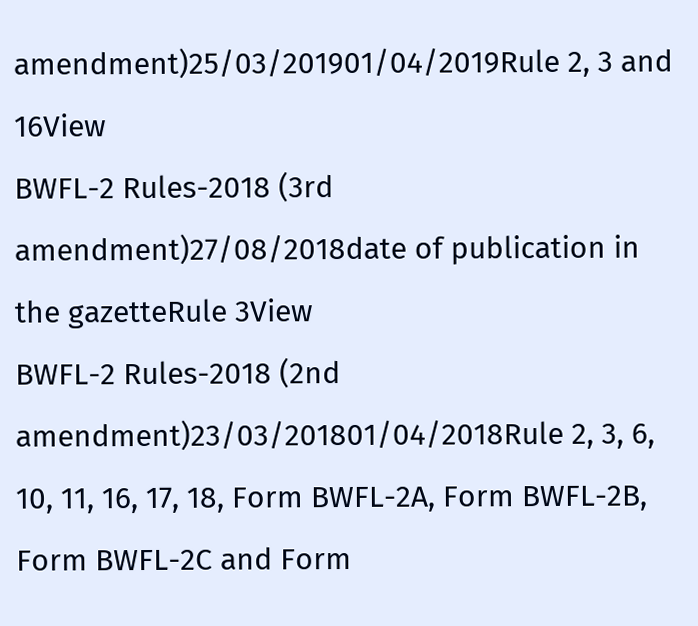amendment)25/03/201901/04/2019Rule 2, 3 and 16View
BWFL-2 Rules-2018 (3rd amendment)27/08/2018date of publication in the gazetteRule 3View
BWFL-2 Rules-2018 (2nd amendment)23/03/201801/04/2018Rule 2, 3, 6, 10, 11, 16, 17, 18, Form BWFL-2A, Form BWFL-2B, Form BWFL-2C and Form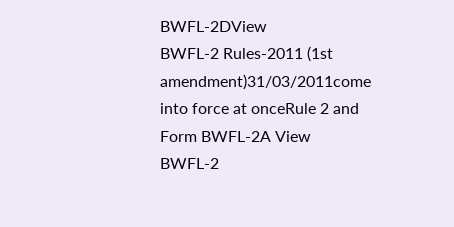BWFL-2DView
BWFL-2 Rules-2011 (1st amendment)31/03/2011come into force at onceRule 2 and Form BWFL-2A View
BWFL-2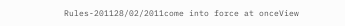Rules-201128/02/2011come into force at onceView